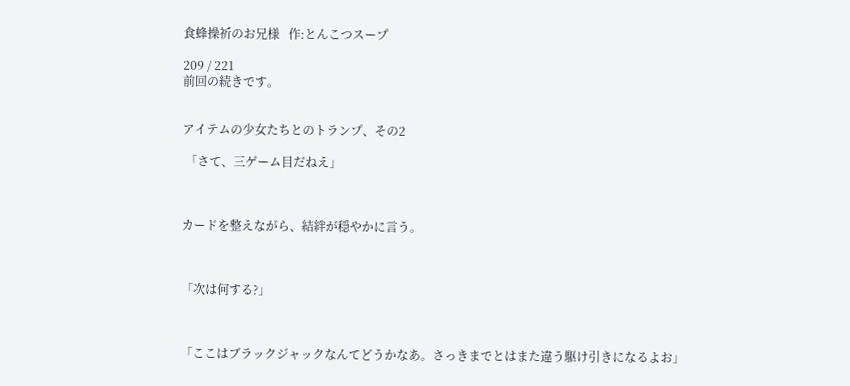食蜂操祈のお兄様   作:とんこつスープ

209 / 221
前回の続きです。


アイテムの少女たちとのトランプ、その2

 「さて、三ゲーム目だねえ」



カードを整えながら、結絆が穏やかに言う。



「次は何する?」



「ここはブラックジャックなんてどうかなあ。さっきまでとはまた違う駆け引きになるよお」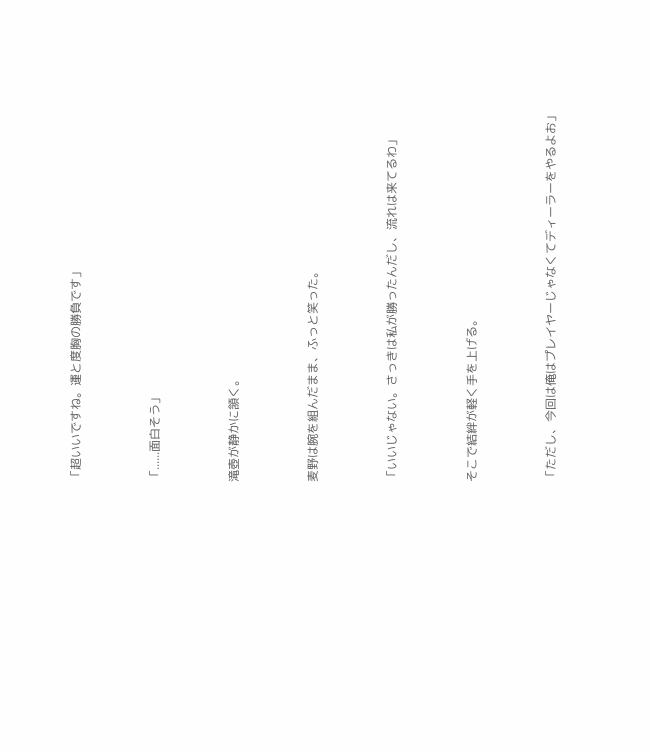「超いいですね。運と度胸の勝負です」



「......面白そう」



滝壺が静かに頷く。



麦野は腕を組んだまま、ふっと笑った。



「いいじゃない。さっきは私が勝ったんだし、流れは来てるわ」



そこで結絆が軽く手を上げる。



「ただし、今回は俺はプレイヤーじゃなくてディーラーをやるよお」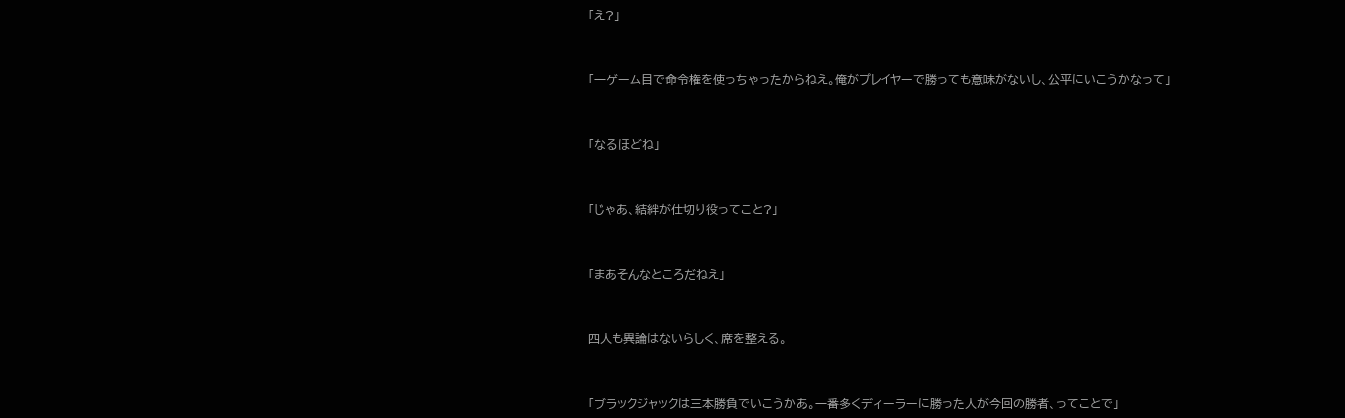「え?」



「一ゲーム目で命令権を使っちゃったからねえ。俺がプレイヤーで勝っても意味がないし、公平にいこうかなって」



「なるほどね」



「じゃあ、結絆が仕切り役ってこと?」



「まあそんなところだねえ」



四人も異論はないらしく、席を整える。



「ブラックジャックは三本勝負でいこうかあ。一番多くディーラーに勝った人が今回の勝者、ってことで」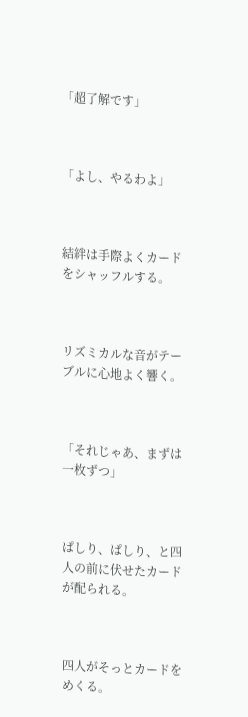「超了解です」



「よし、やるわよ」



結絆は手際よくカードをシャッフルする。



リズミカルな音がテーブルに心地よく響く。



「それじゃあ、まずは一枚ずつ」



ぱしり、ぱしり、と四人の前に伏せたカードが配られる。



四人がそっとカードをめくる。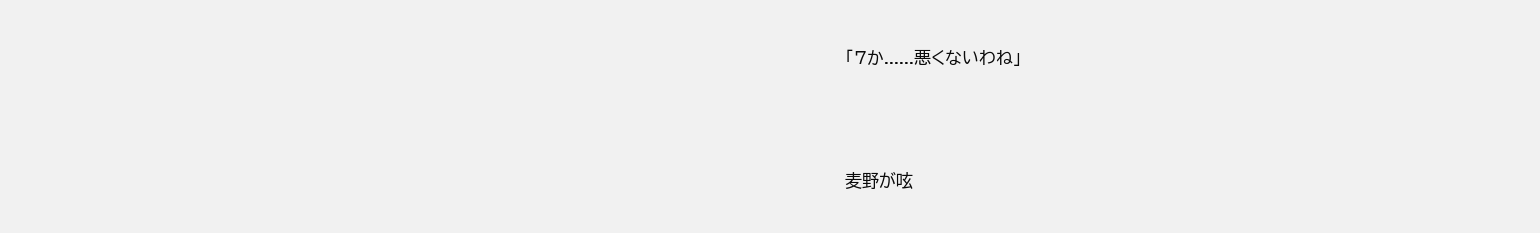「7か......悪くないわね」



麦野が呟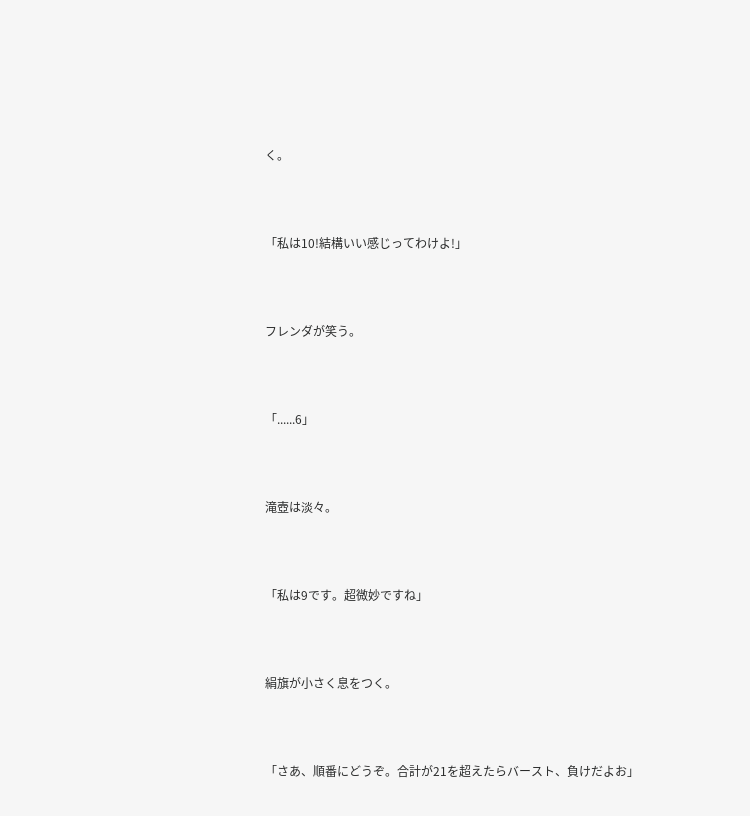く。



「私は10!結構いい感じってわけよ!」



フレンダが笑う。



「......6」



滝壺は淡々。



「私は9です。超微妙ですね」



絹旗が小さく息をつく。



「さあ、順番にどうぞ。合計が21を超えたらバースト、負けだよお」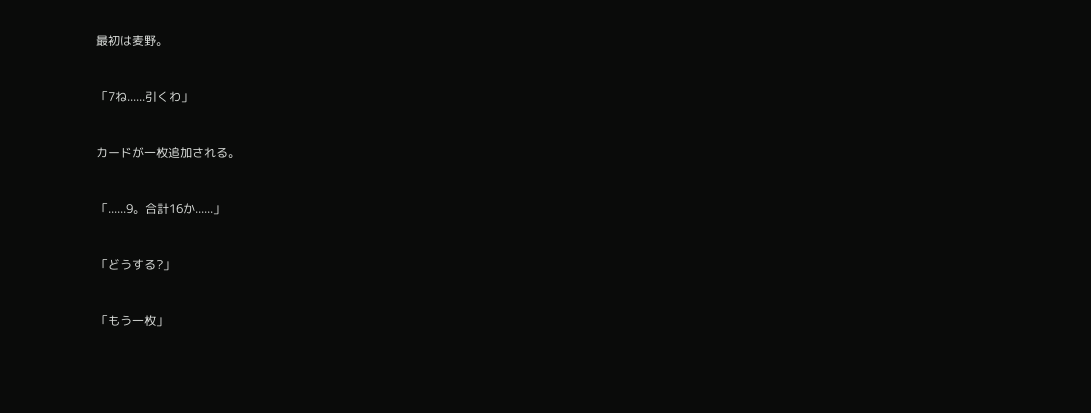最初は麦野。



「7ね......引くわ」



カードが一枚追加される。



「......9。合計16か......」



「どうする?」



「もう一枚」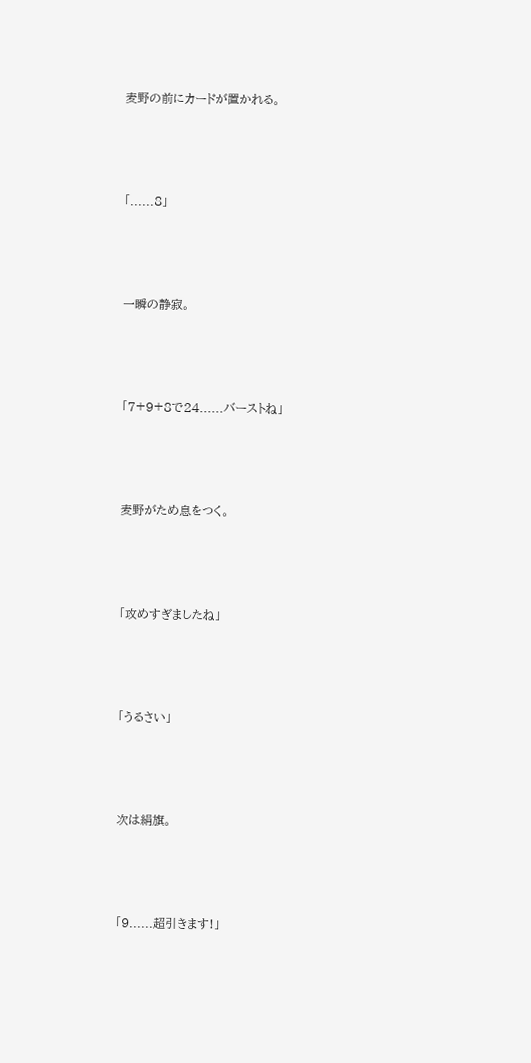麦野の前にカードが置かれる。



「......8」



一瞬の静寂。



「7+9+8で24......バーストね」



麦野がため息をつく。



「攻めすぎましたね」



「うるさい」



次は絹旗。



「9......超引きます!」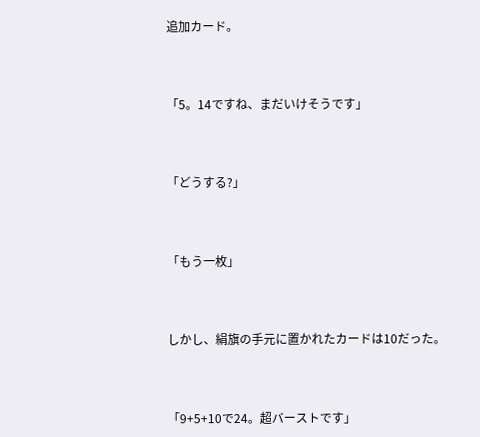追加カード。



「5。14ですね、まだいけそうです」



「どうする?」



「もう一枚」



しかし、絹旗の手元に置かれたカードは10だった。



「9+5+10で24。超バーストです」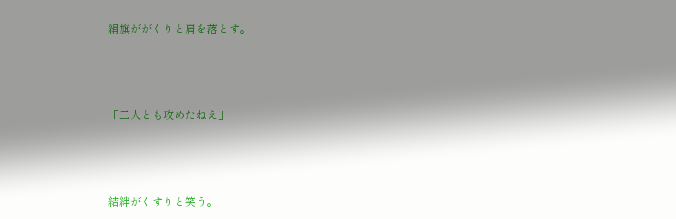絹旗ががくりと肩を落とす。



「二人とも攻めたねえ」



結絆がくすりと笑う。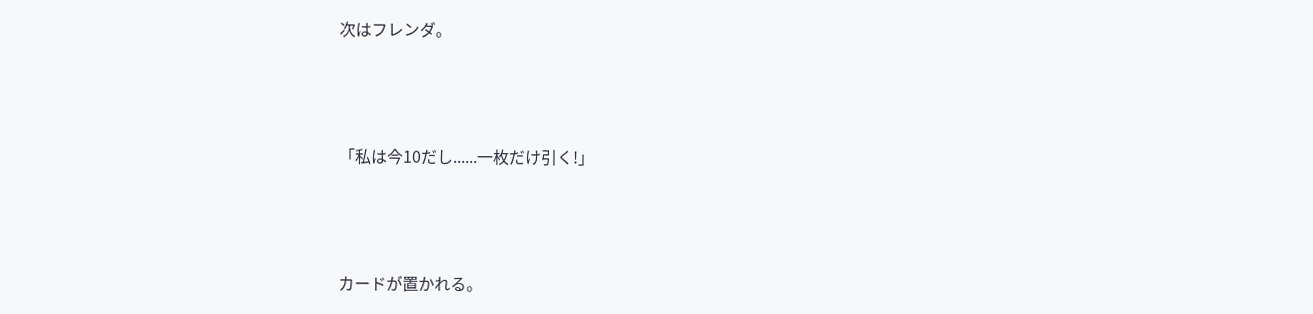次はフレンダ。



「私は今10だし......一枚だけ引く!」



カードが置かれる。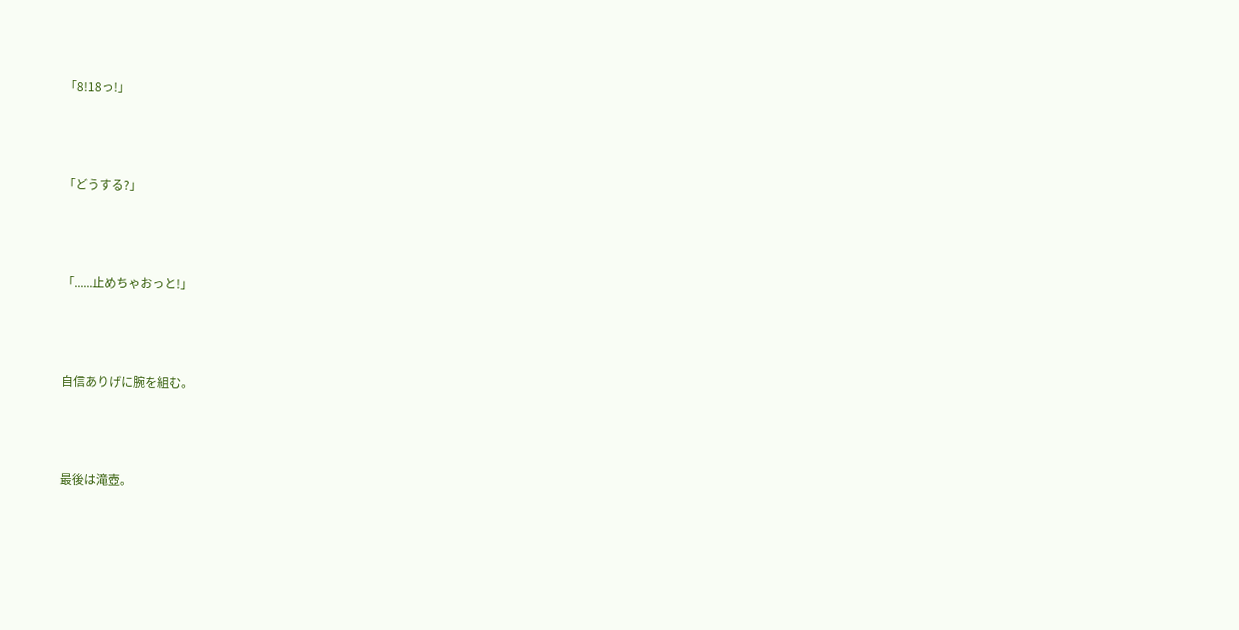「8!18っ!」



「どうする?」



「......止めちゃおっと!」



自信ありげに腕を組む。



最後は滝壺。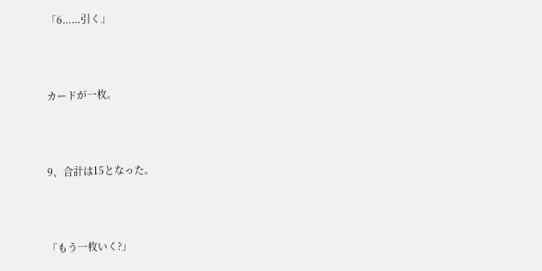「6......引く」



カードが一枚。



9、合計は15となった。



「もう一枚いく?」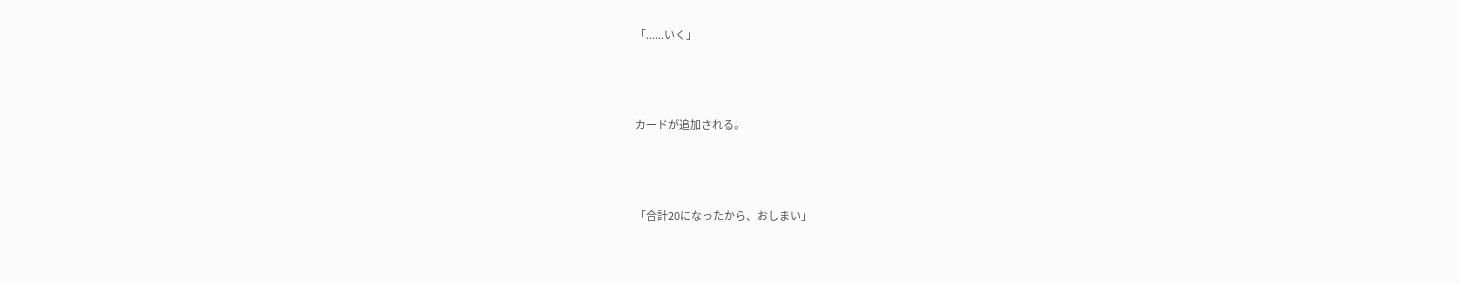「......いく」



カードが追加される。



「合計20になったから、おしまい」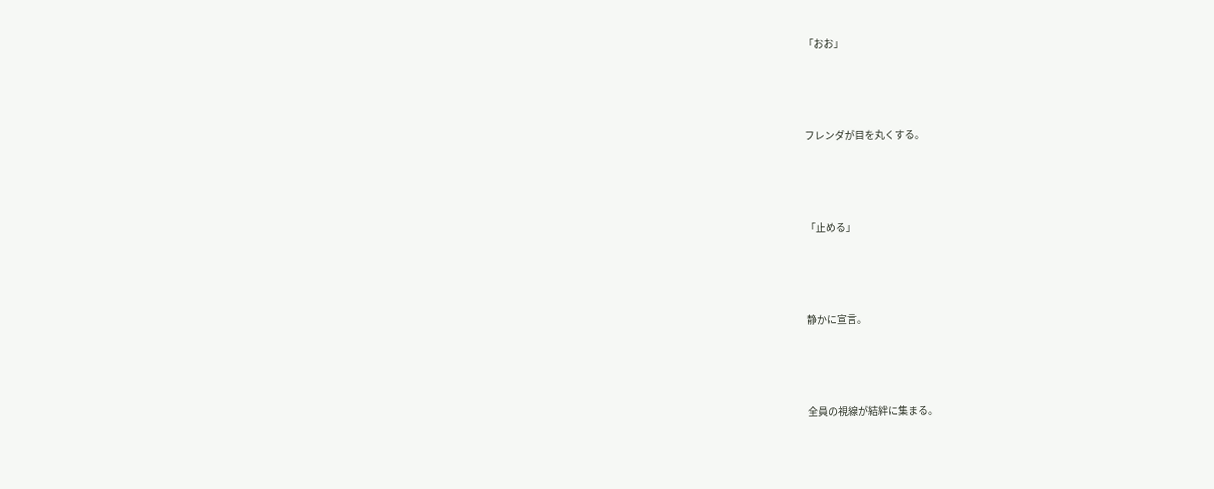「おお」



フレンダが目を丸くする。



「止める」



静かに宣言。



全員の視線が結絆に集まる。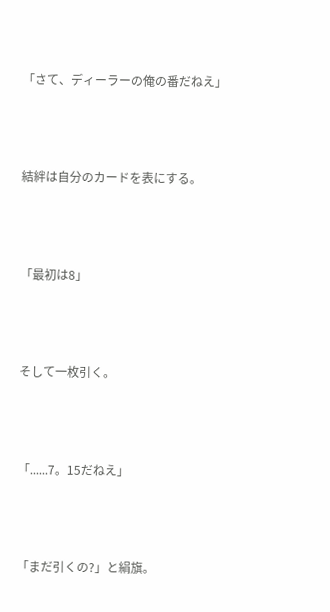「さて、ディーラーの俺の番だねえ」



結絆は自分のカードを表にする。



「最初は8」



そして一枚引く。



「......7。15だねえ」



「まだ引くの?」と絹旗。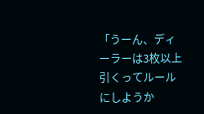「うーん、ディーラーは3枚以上引くってルールにしようか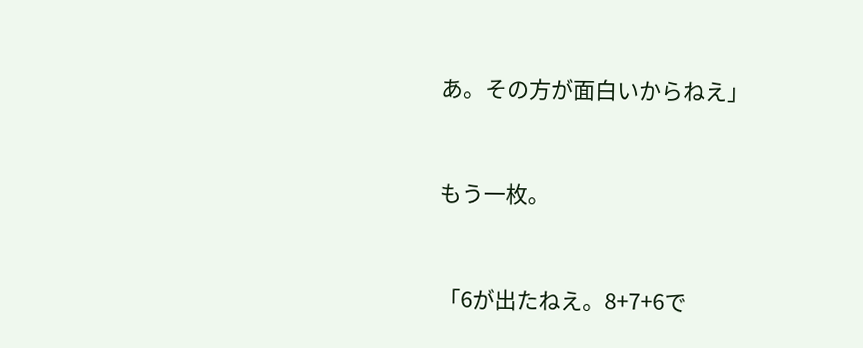あ。その方が面白いからねえ」



もう一枚。



「6が出たねえ。8+7+6で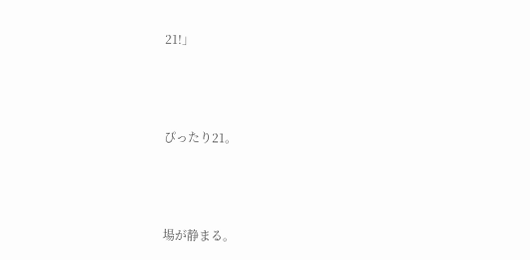21!」



ぴったり21。



場が静まる。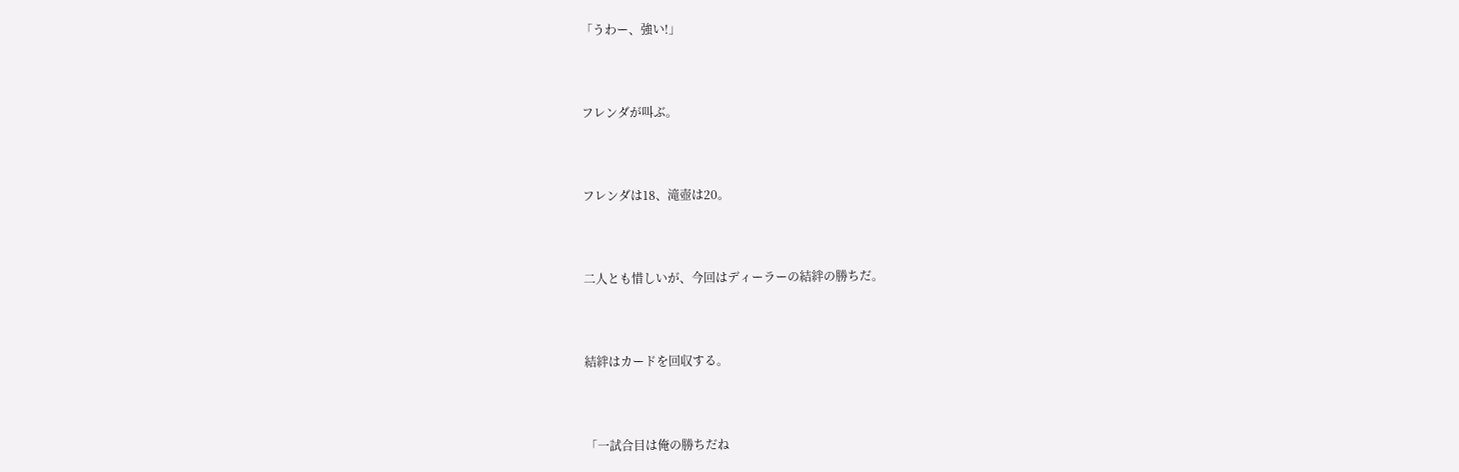「うわー、強い!」



フレンダが叫ぶ。



フレンダは18、滝壺は20。



二人とも惜しいが、今回はディーラーの結絆の勝ちだ。



結絆はカードを回収する。



「一試合目は俺の勝ちだね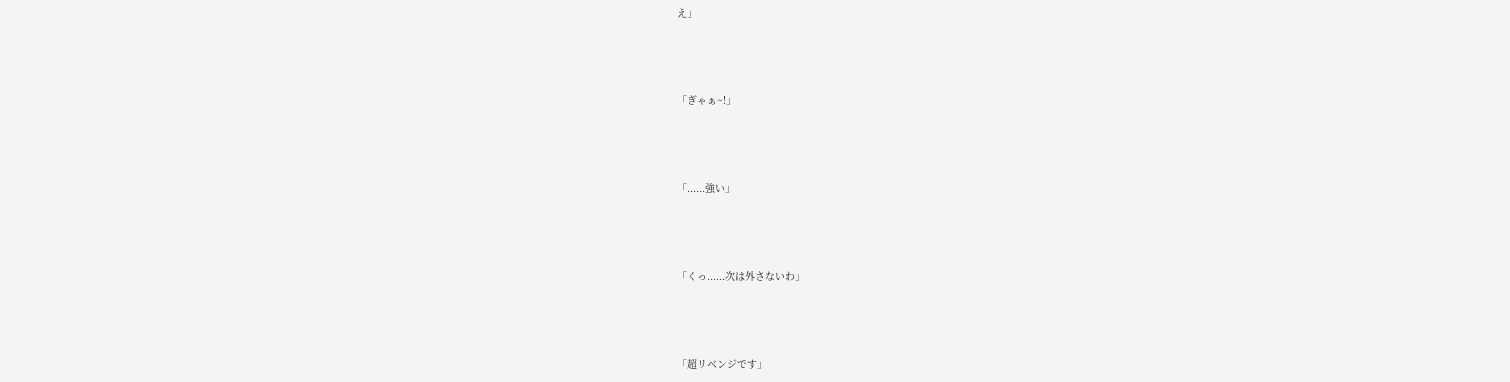え」



「ぎゃぁ~!」



「......強い」



「くっ......次は外さないわ」



「超リベンジです」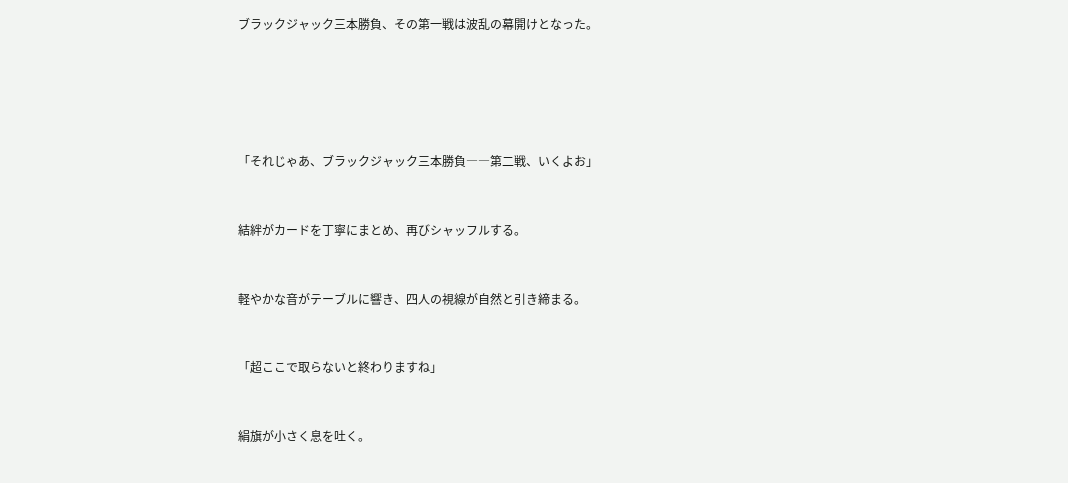ブラックジャック三本勝負、その第一戦は波乱の幕開けとなった。







「それじゃあ、ブラックジャック三本勝負――第二戦、いくよお」



結絆がカードを丁寧にまとめ、再びシャッフルする。



軽やかな音がテーブルに響き、四人の視線が自然と引き締まる。



「超ここで取らないと終わりますね」



絹旗が小さく息を吐く。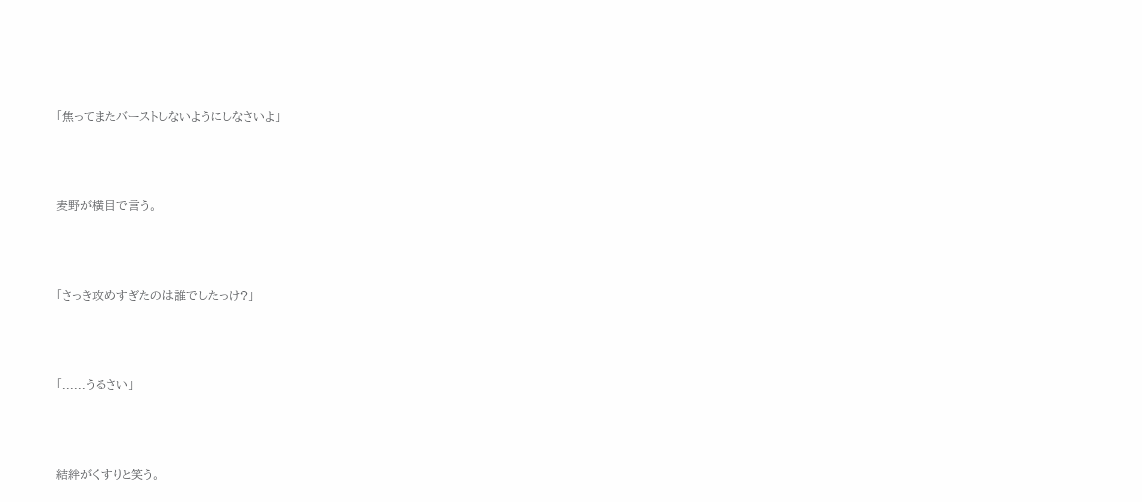「焦ってまたバーストしないようにしなさいよ」



麦野が横目で言う。



「さっき攻めすぎたのは誰でしたっけ?」



「......うるさい」



結絆がくすりと笑う。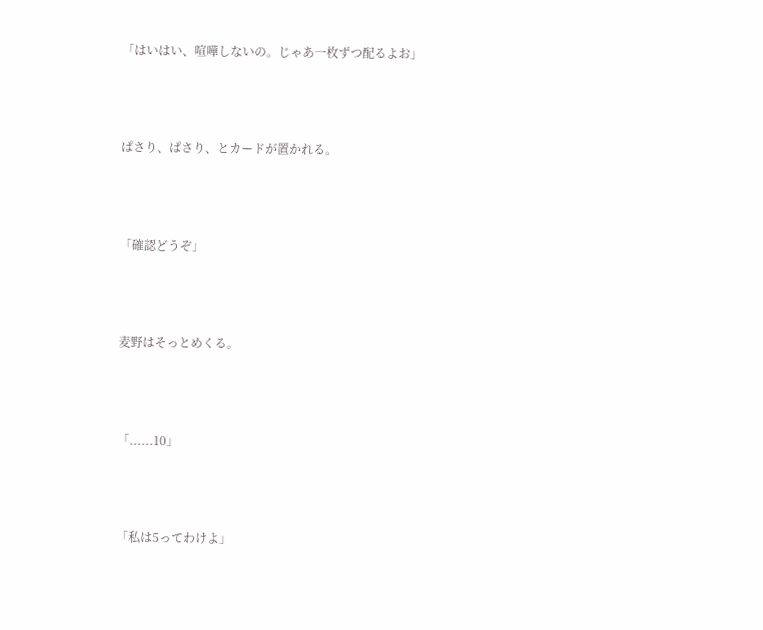「はいはい、喧嘩しないの。じゃあ一枚ずつ配るよお」



ぱさり、ぱさり、とカードが置かれる。



「確認どうぞ」



麦野はそっとめくる。



「......10」



「私は5ってわけよ」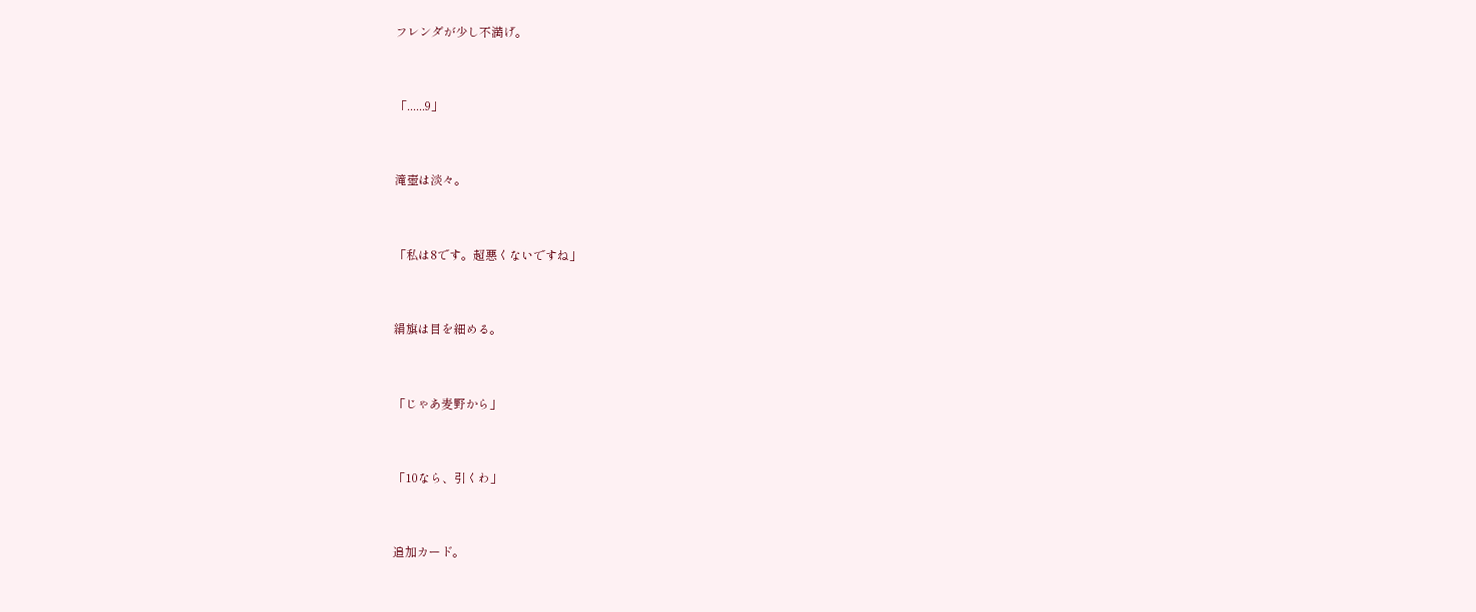フレンダが少し不満げ。



「......9」



滝壺は淡々。



「私は8です。超悪くないですね」



絹旗は目を細める。



「じゃあ麦野から」



「10なら、引くわ」



追加カード。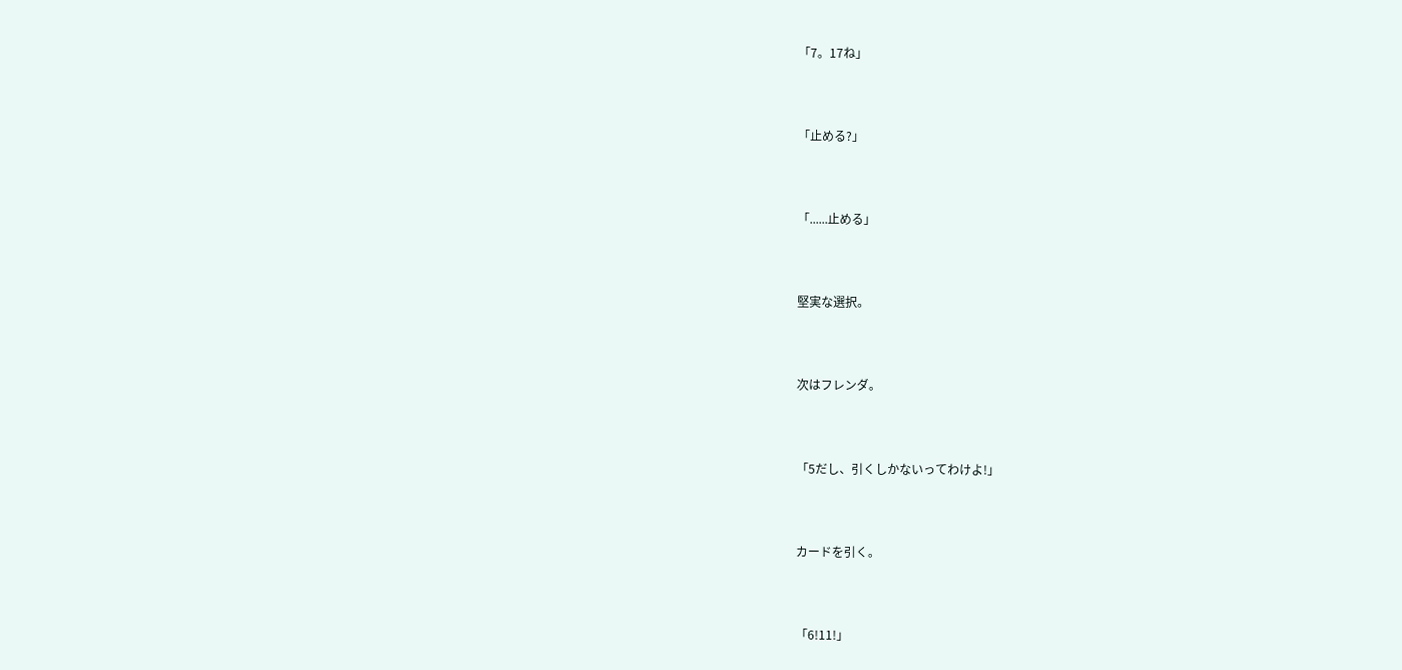「7。17ね」



「止める?」



「......止める」



堅実な選択。



次はフレンダ。



「5だし、引くしかないってわけよ!」



カードを引く。



「6!11!」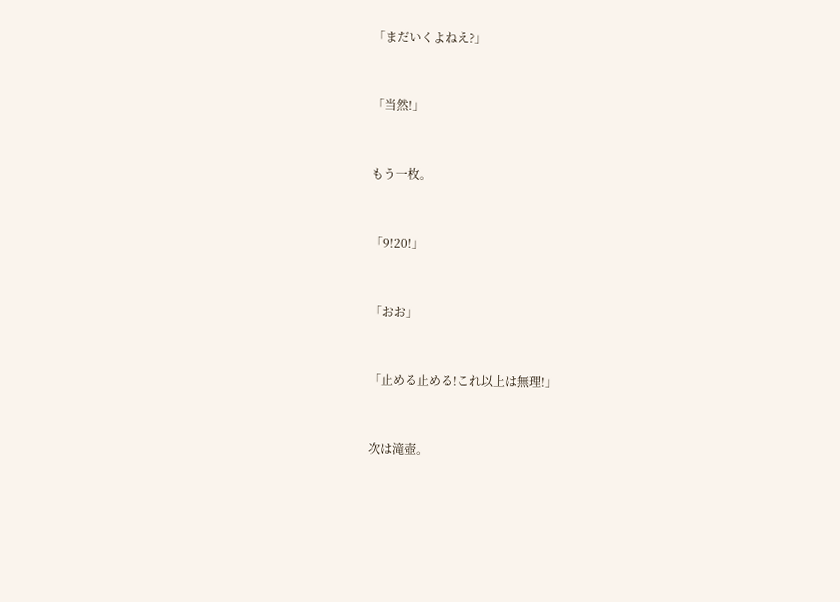「まだいくよねえ?」



「当然!」



もう一枚。



「9!20!」



「おお」



「止める止める!これ以上は無理!」



次は滝壺。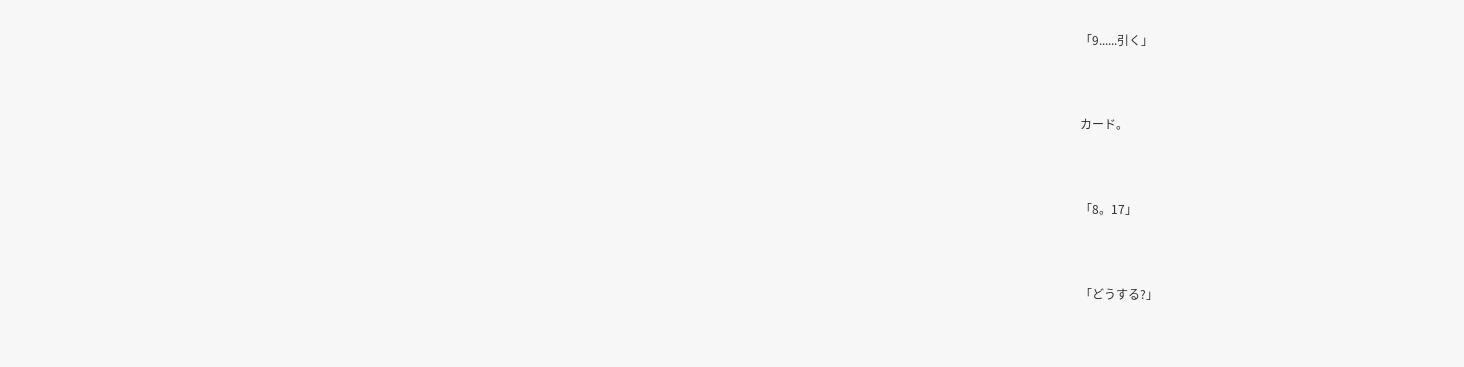「9......引く」



カード。



「8。17」



「どうする?」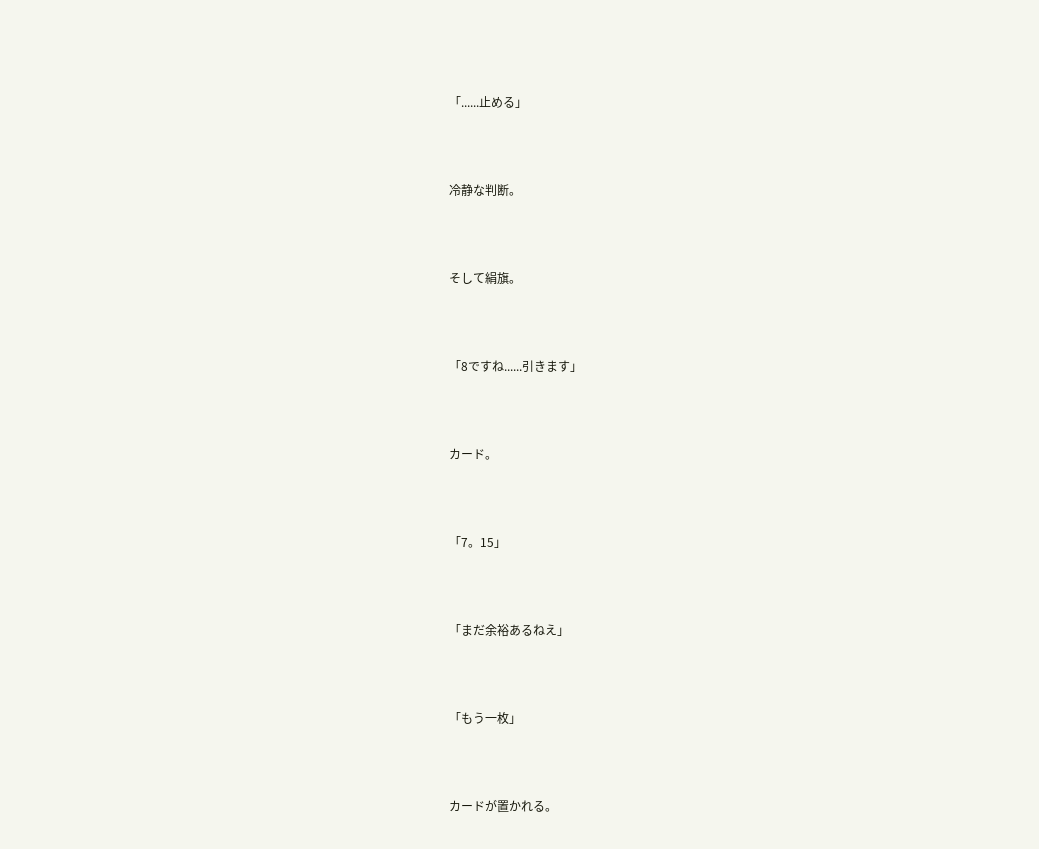「......止める」



冷静な判断。



そして絹旗。



「8ですね......引きます」



カード。



「7。15」



「まだ余裕あるねえ」



「もう一枚」



カードが置かれる。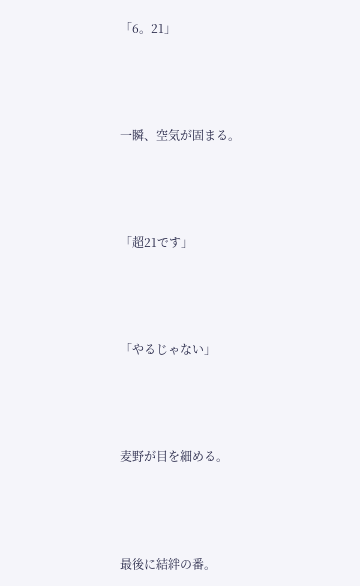「6。21」



一瞬、空気が固まる。



「超21です」



「やるじゃない」



麦野が目を細める。



最後に結絆の番。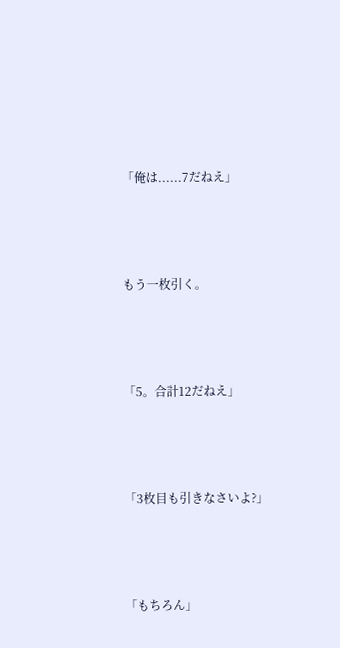「俺は......7だねえ」



もう一枚引く。



「5。合計12だねえ」



「3枚目も引きなさいよ?」



「もちろん」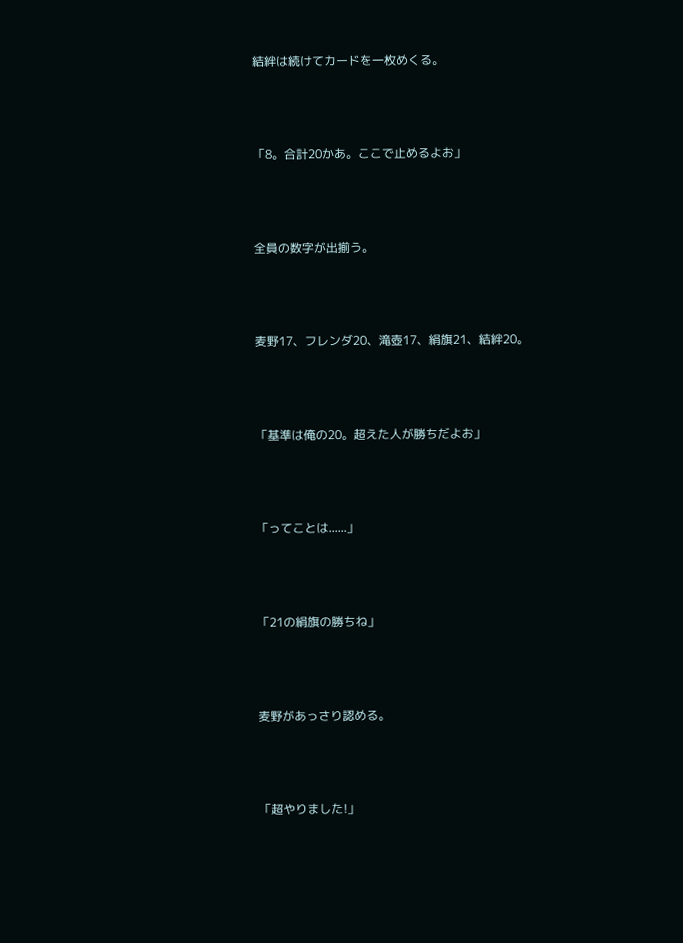結絆は続けてカードを一枚めくる。



「8。合計20かあ。ここで止めるよお」



全員の数字が出揃う。



麦野17、フレンダ20、滝壺17、絹旗21、結絆20。



「基準は俺の20。超えた人が勝ちだよお」



「ってことは......」



「21の絹旗の勝ちね」



麦野があっさり認める。



「超やりました!」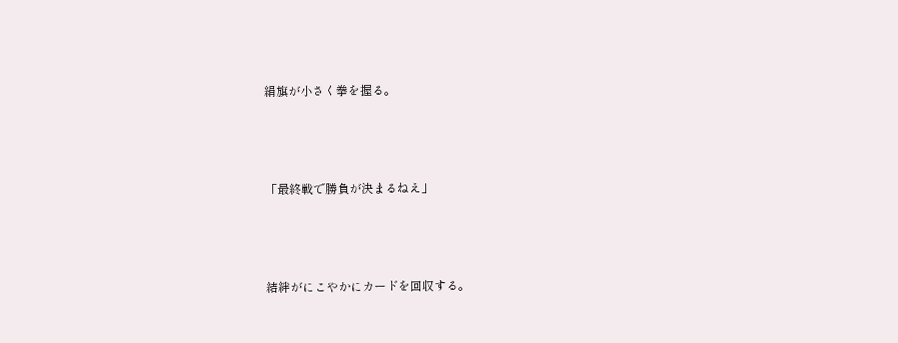絹旗が小さく拳を握る。



「最終戦で勝負が決まるねえ」



結絆がにこやかにカードを回収する。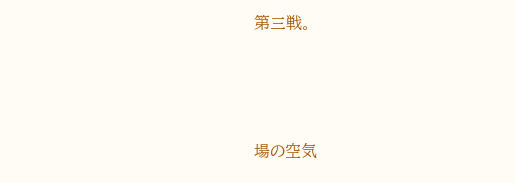第三戦。



場の空気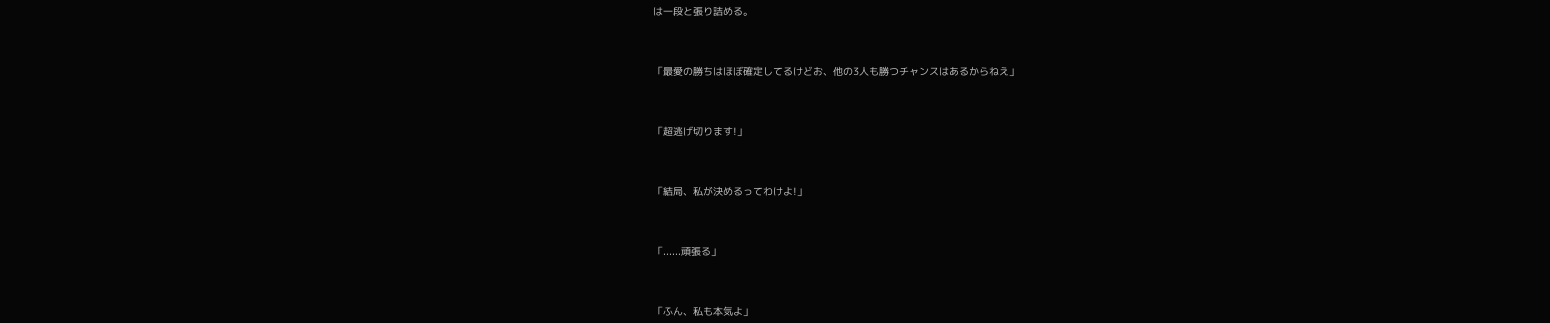は一段と張り詰める。



「最愛の勝ちはほぼ確定してるけどお、他の3人も勝つチャンスはあるからねえ」



「超逃げ切ります!」



「結局、私が決めるってわけよ!」



「......頑張る」



「ふん、私も本気よ」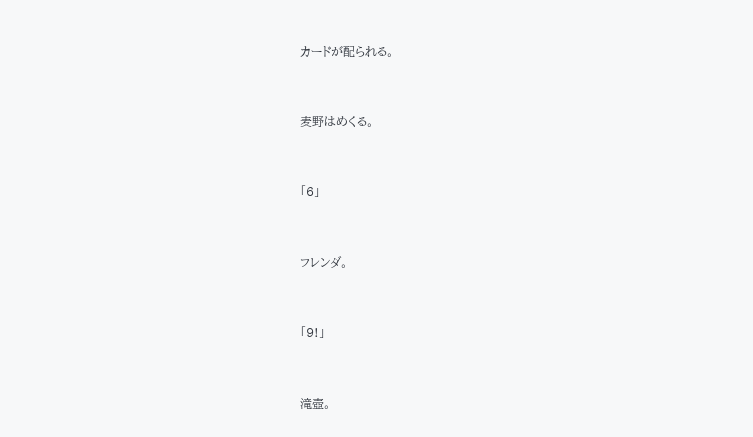カードが配られる。



麦野はめくる。



「6」



フレンダ。



「9!」



滝壺。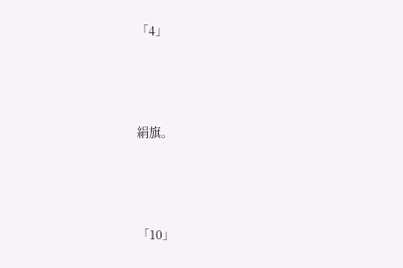「4」



絹旗。



「10」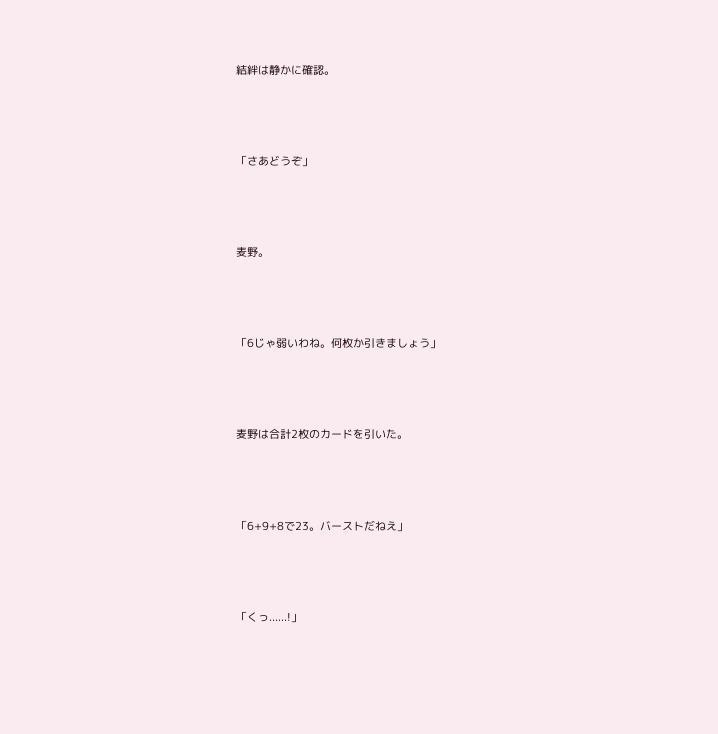結絆は静かに確認。



「さあどうぞ」



麦野。



「6じゃ弱いわね。何枚か引きましょう」



麦野は合計2枚のカードを引いた。



「6+9+8で23。バーストだねえ」



「くっ......!」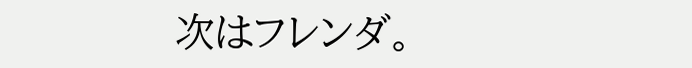次はフレンダ。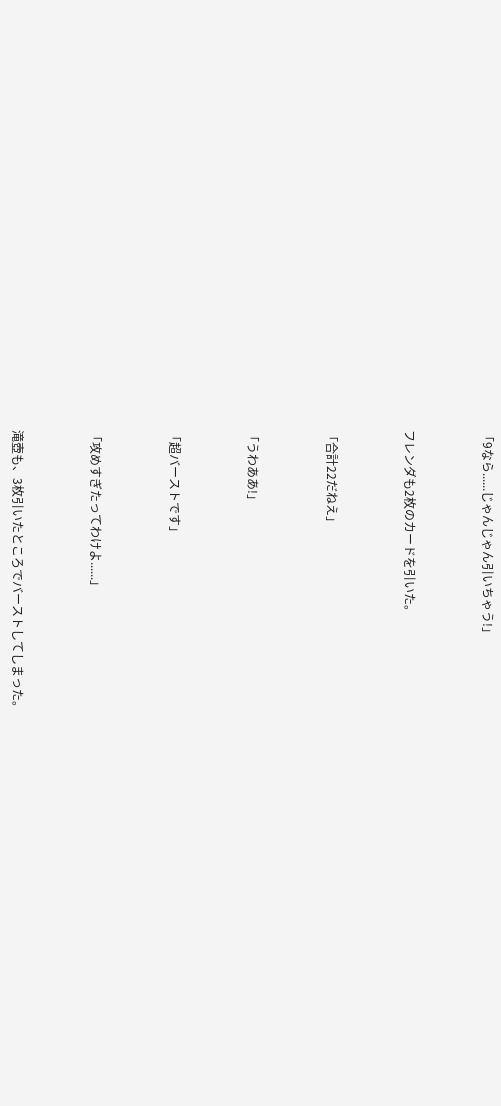「9なら......じゃんじゃん引いちゃう!」



フレンダも2枚のカードを引いた。



「合計22だねえ」



「うわああ!」



「超バーストです」



「攻めすぎたってわけよ......」



滝壺も、3枚引いたところでバーストしてしまった。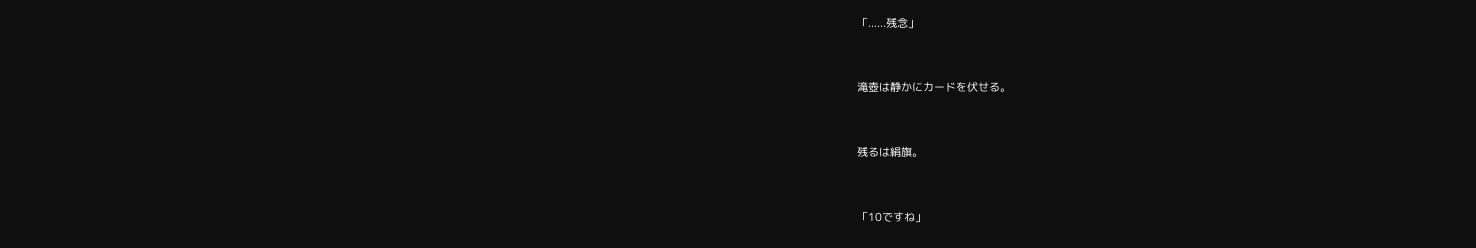「......残念」



滝壺は静かにカードを伏せる。



残るは絹旗。



「10ですね」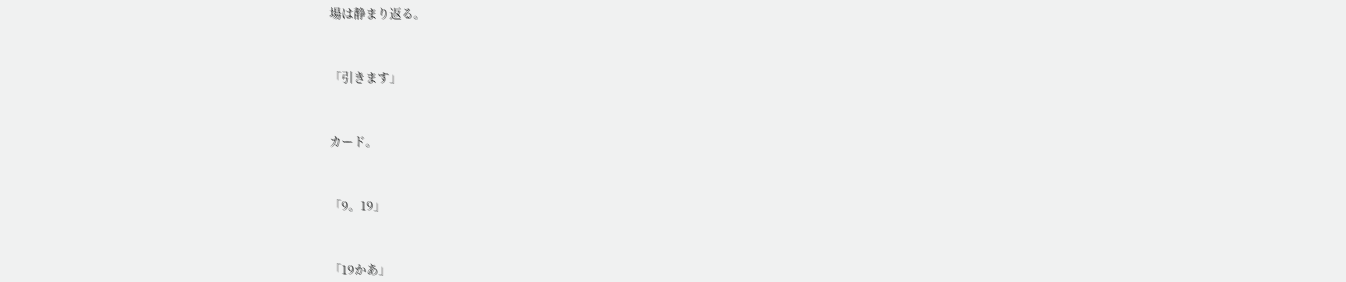場は静まり返る。



「引きます」



カード。



「9。19」



「19かあ」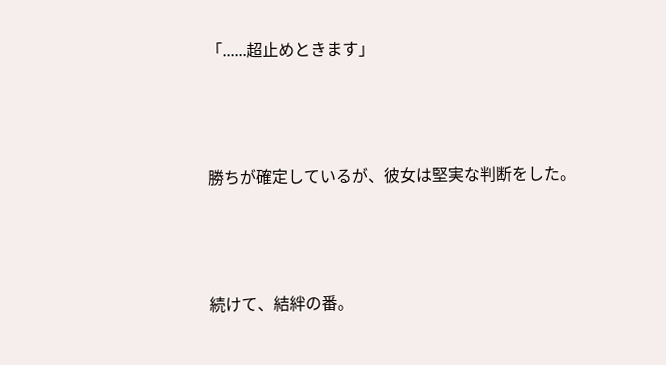「......超止めときます」



勝ちが確定しているが、彼女は堅実な判断をした。



続けて、結絆の番。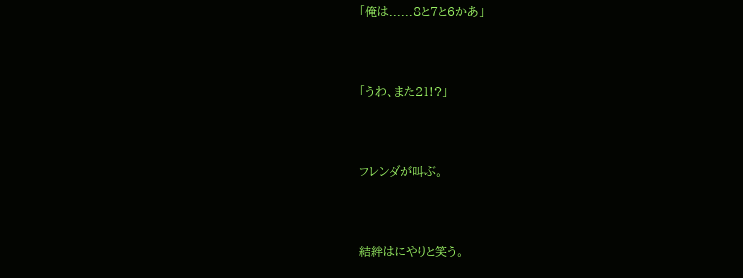「俺は......8と7と6かあ」



「うわ、また21!?」



フレンダが叫ぶ。



結絆はにやりと笑う。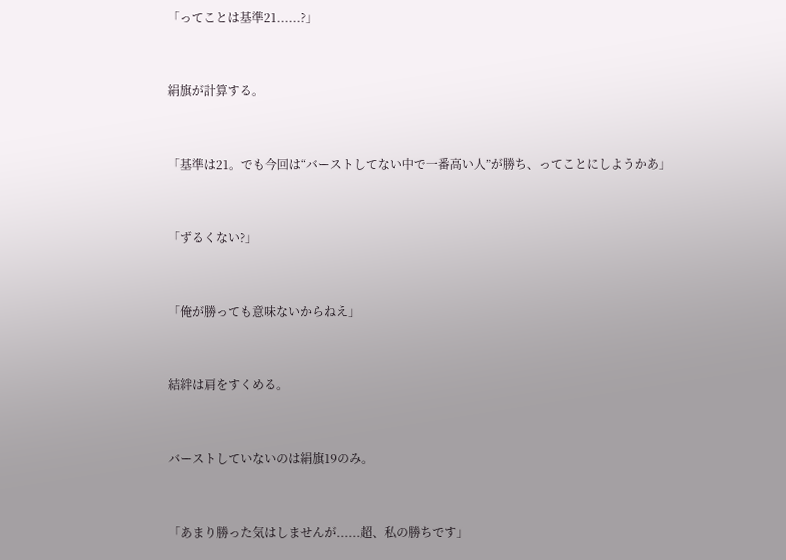「ってことは基準21......?」



絹旗が計算する。



「基準は21。でも今回は“バーストしてない中で一番高い人”が勝ち、ってことにしようかあ」



「ずるくない?」



「俺が勝っても意味ないからねえ」



結絆は肩をすくめる。



バーストしていないのは絹旗19のみ。



「あまり勝った気はしませんが......超、私の勝ちです」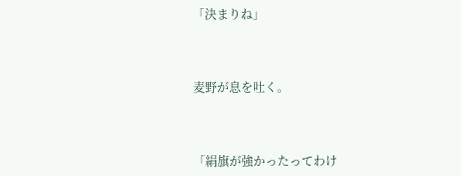「決まりね」



麦野が息を吐く。



「絹旗が強かったってわけ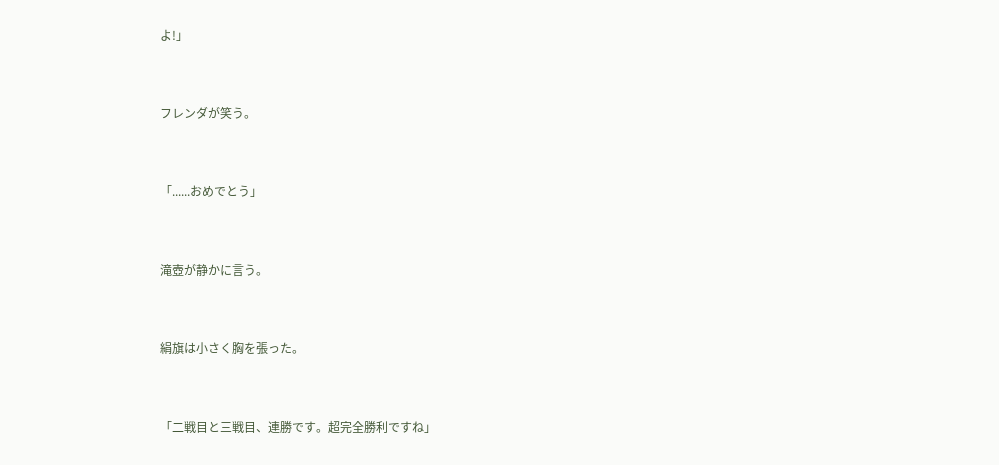よ!」



フレンダが笑う。



「......おめでとう」



滝壺が静かに言う。



絹旗は小さく胸を張った。



「二戦目と三戦目、連勝です。超完全勝利ですね」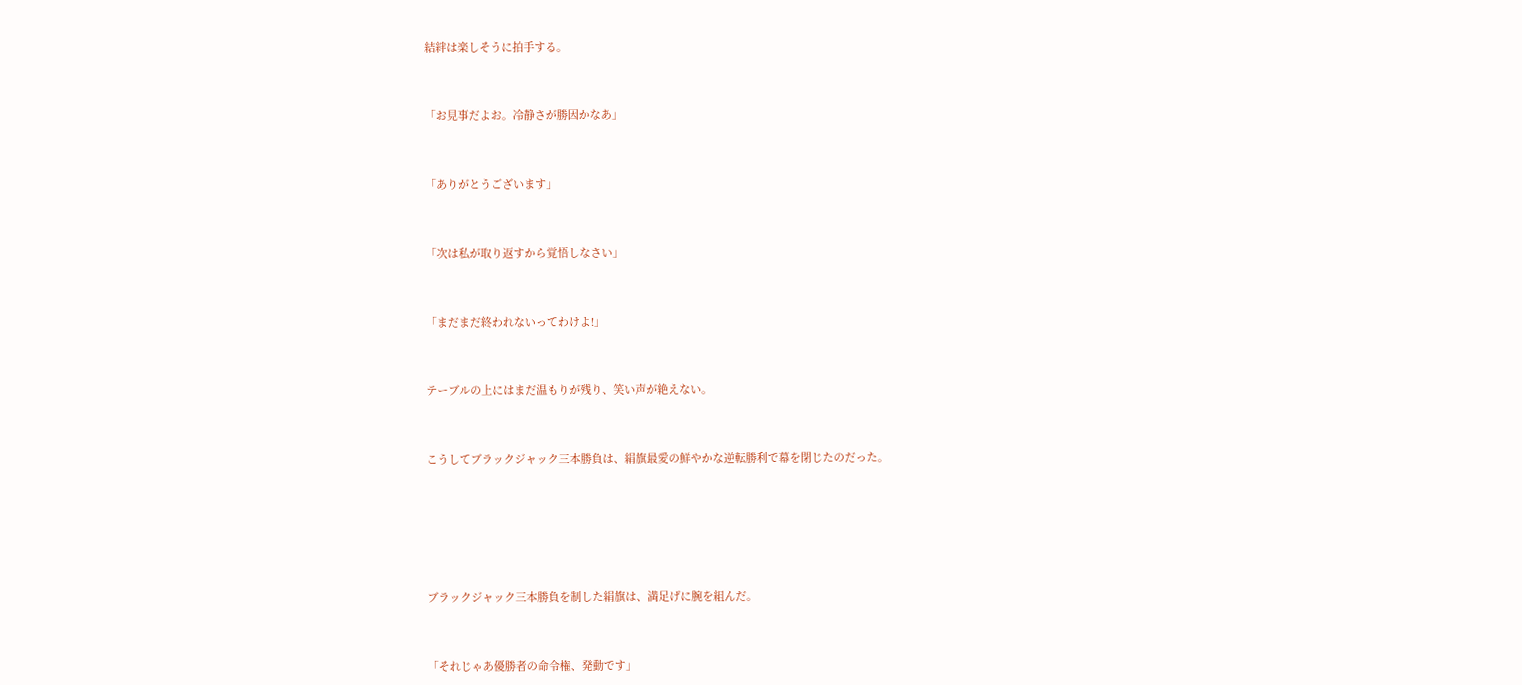結絆は楽しそうに拍手する。



「お見事だよお。冷静さが勝因かなあ」



「ありがとうございます」



「次は私が取り返すから覚悟しなさい」



「まだまだ終われないってわけよ!」



テーブルの上にはまだ温もりが残り、笑い声が絶えない。



こうしてブラックジャック三本勝負は、絹旗最愛の鮮やかな逆転勝利で幕を閉じたのだった。







ブラックジャック三本勝負を制した絹旗は、満足げに腕を組んだ。



「それじゃあ優勝者の命令権、発動です」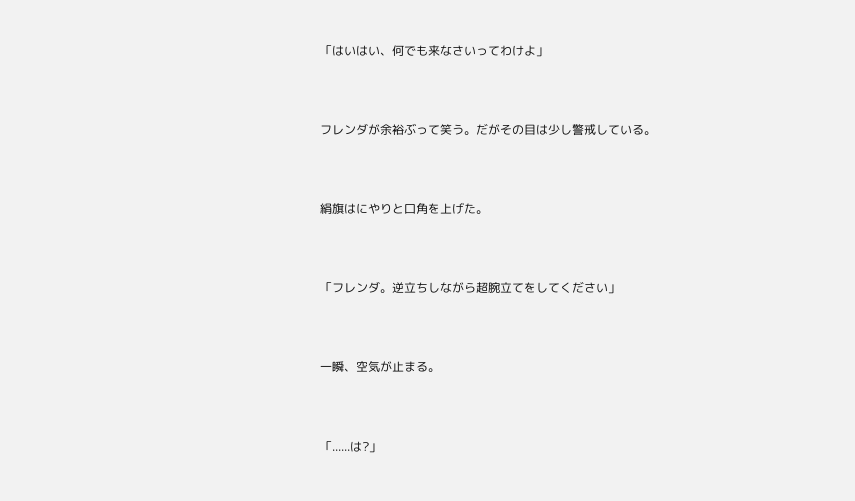「はいはい、何でも来なさいってわけよ」



フレンダが余裕ぶって笑う。だがその目は少し警戒している。



絹旗はにやりと口角を上げた。



「フレンダ。逆立ちしながら超腕立てをしてください」



一瞬、空気が止まる。



「......は?」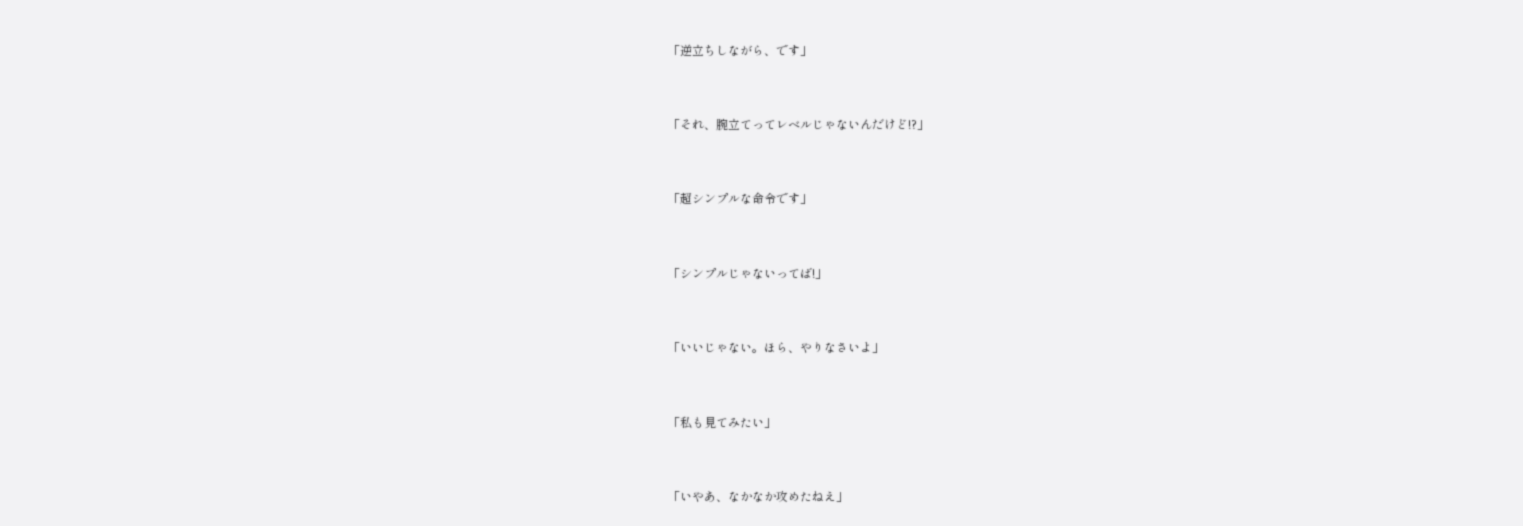「逆立ちしながら、です」



「それ、腕立てってレベルじゃないんだけど!?」



「超シンプルな命令です」



「シンプルじゃないってば!」



「いいじゃない。ほら、やりなさいよ」



「私も見てみたい」



「いやあ、なかなか攻めたねえ」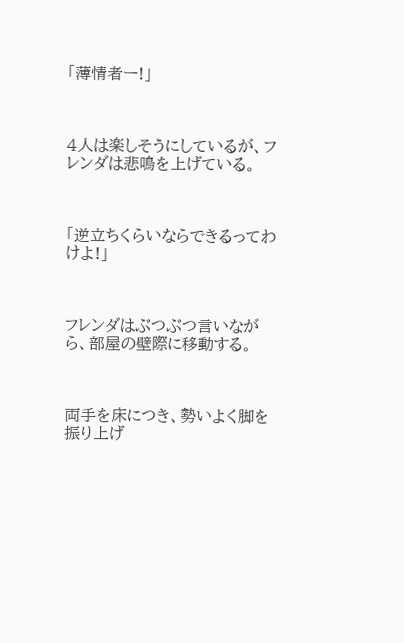「薄情者ー!」



4人は楽しそうにしているが、フレンダは悲鳴を上げている。



「逆立ちくらいならできるってわけよ!」



フレンダはぶつぶつ言いながら、部屋の壁際に移動する。



両手を床につき、勢いよく脚を振り上げ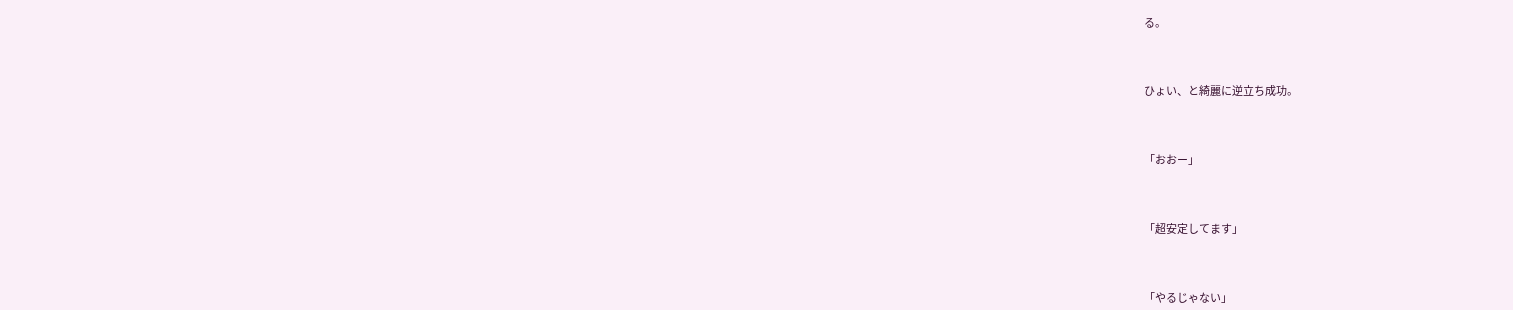る。



ひょい、と綺麗に逆立ち成功。



「おおー」



「超安定してます」



「やるじゃない」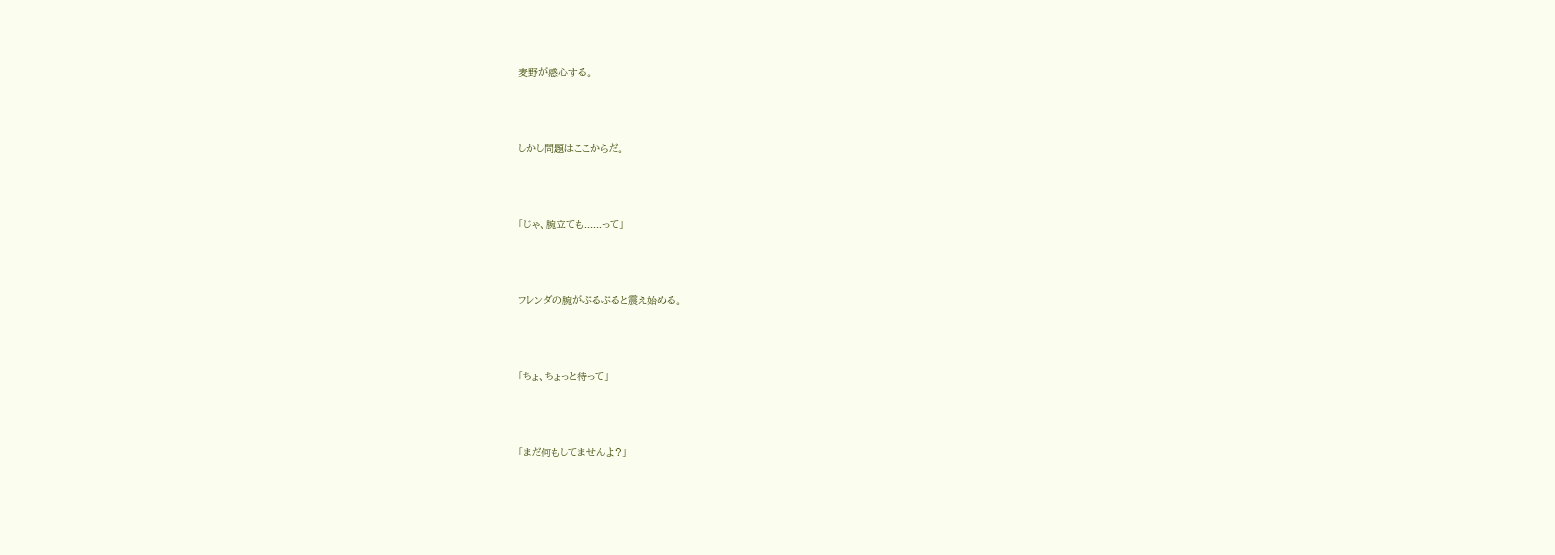麦野が感心する。



しかし問題はここからだ。



「じゃ、腕立ても......って」



フレンダの腕がぷるぷると震え始める。



「ちょ、ちょっと待って」



「まだ何もしてませんよ?」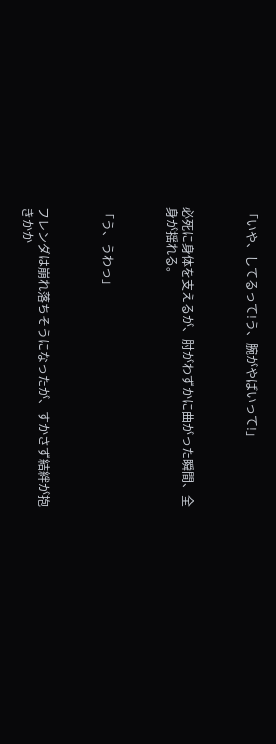「いや、してるって!う、腕がやばいって!」



必死に身体を支えるが、肘がわずかに曲がった瞬間、全身が揺れる。



「う、うわっ」



フレンダは崩れ落ちそうになったが、すかさず結絆が抱きかか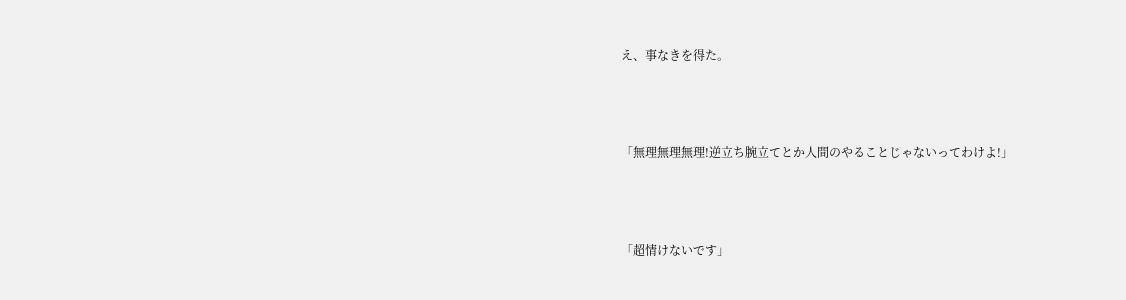え、事なきを得た。



「無理無理無理!逆立ち腕立てとか人間のやることじゃないってわけよ!」



「超情けないです」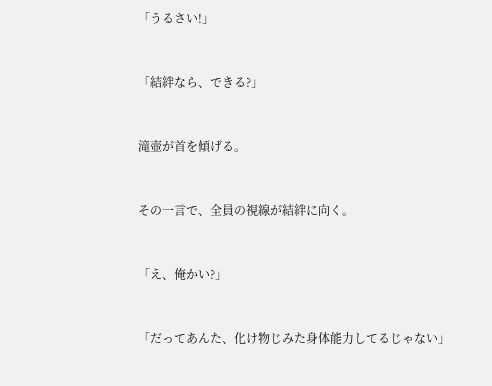「うるさい!」



「結絆なら、できる?」



滝壺が首を傾げる。



その一言で、全員の視線が結絆に向く。



「え、俺かい?」



「だってあんた、化け物じみた身体能力してるじゃない」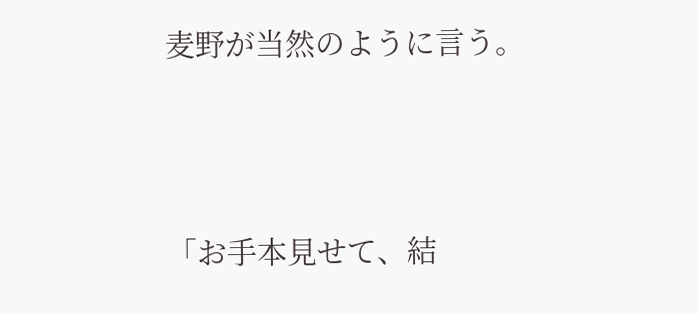麦野が当然のように言う。



「お手本見せて、結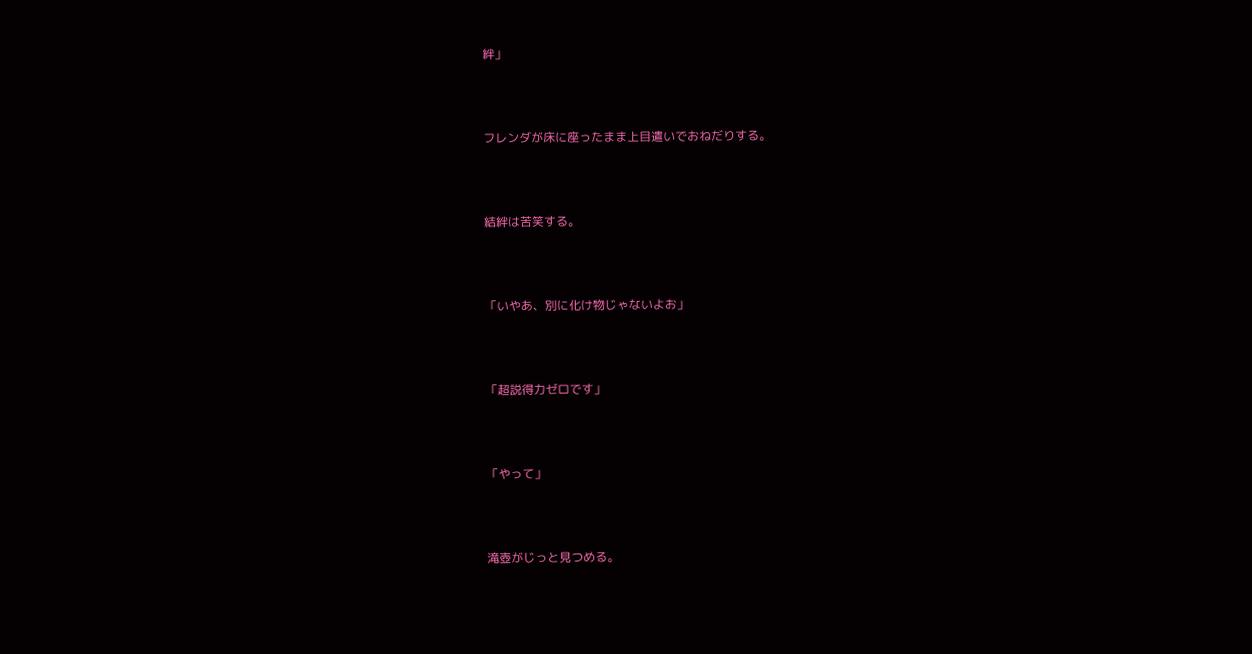絆」



フレンダが床に座ったまま上目遣いでおねだりする。



結絆は苦笑する。



「いやあ、別に化け物じゃないよお」



「超説得力ゼロです」



「やって」



滝壺がじっと見つめる。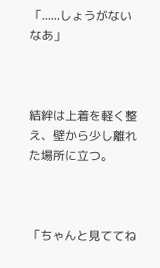「......しょうがないなあ」



結絆は上着を軽く整え、壁から少し離れた場所に立つ。



「ちゃんと見ててね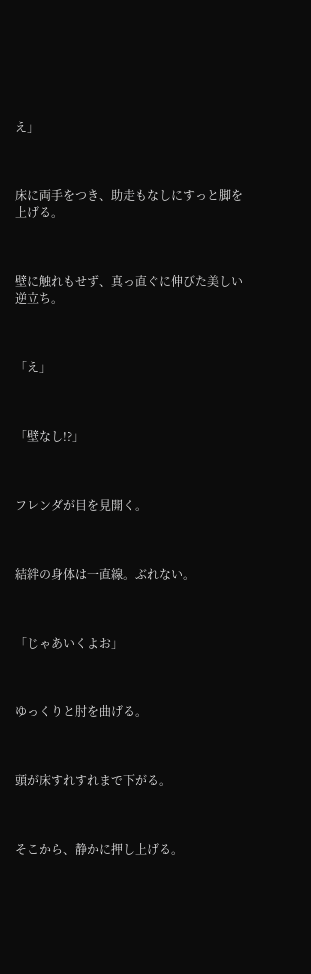え」



床に両手をつき、助走もなしにすっと脚を上げる。



壁に触れもせず、真っ直ぐに伸びた美しい逆立ち。



「え」



「壁なし!?」



フレンダが目を見開く。



結絆の身体は一直線。ぶれない。



「じゃあいくよお」



ゆっくりと肘を曲げる。



頭が床すれすれまで下がる。



そこから、静かに押し上げる。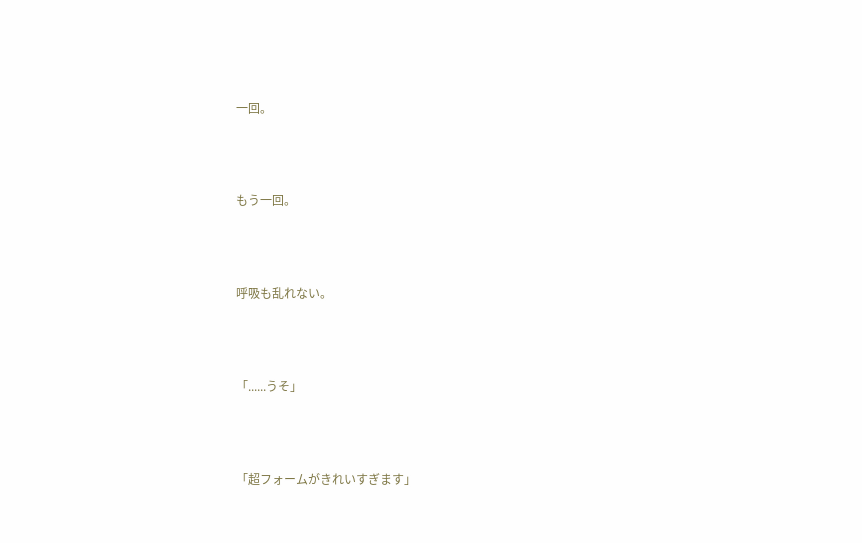一回。



もう一回。



呼吸も乱れない。



「......うそ」



「超フォームがきれいすぎます」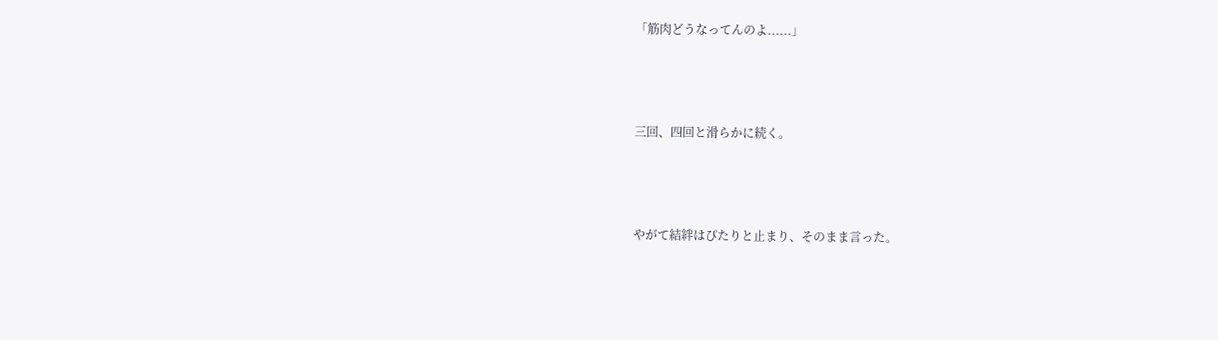「筋肉どうなってんのよ......」



三回、四回と滑らかに続く。



やがて結絆はぴたりと止まり、そのまま言った。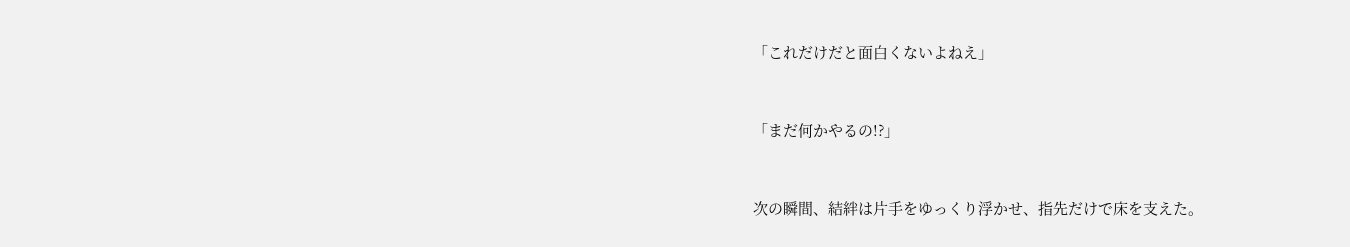「これだけだと面白くないよねえ」



「まだ何かやるの!?」



次の瞬間、結絆は片手をゆっくり浮かせ、指先だけで床を支えた。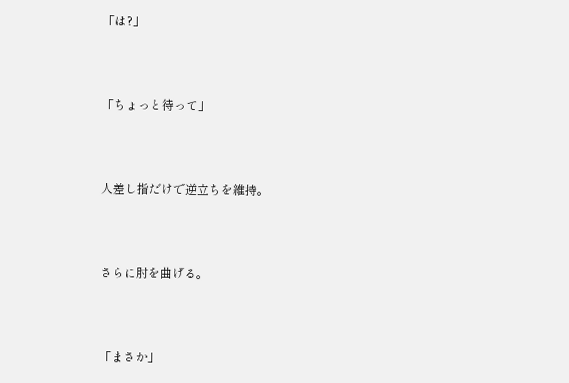「は?」



「ちょっと待って」



人差し指だけで逆立ちを維持。



さらに肘を曲げる。



「まさか」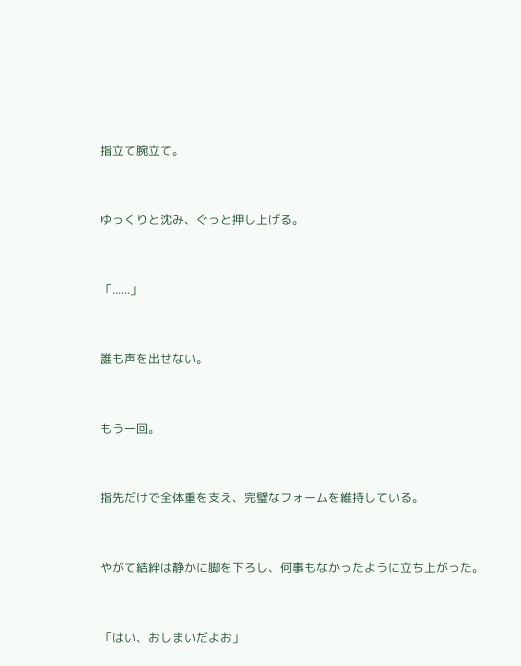指立て腕立て。



ゆっくりと沈み、ぐっと押し上げる。



「......」



誰も声を出せない。



もう一回。



指先だけで全体重を支え、完璧なフォームを維持している。



やがて結絆は静かに脚を下ろし、何事もなかったように立ち上がった。



「はい、おしまいだよお」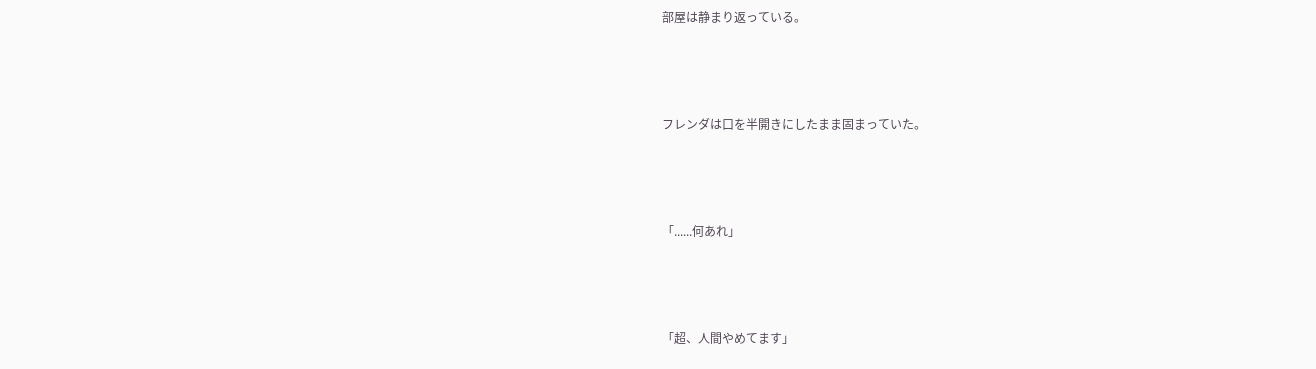部屋は静まり返っている。



フレンダは口を半開きにしたまま固まっていた。



「......何あれ」



「超、人間やめてます」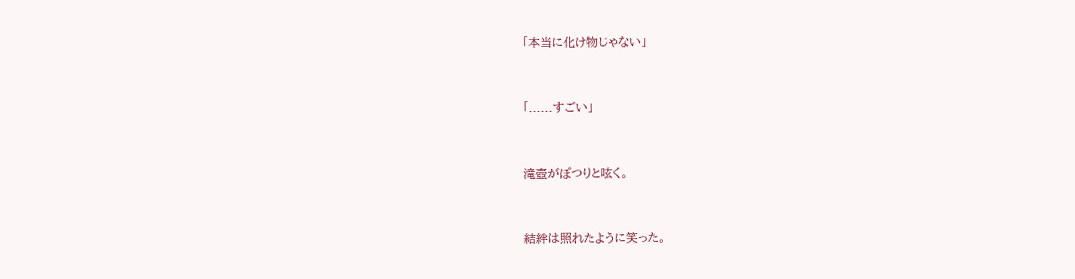「本当に化け物じゃない」



「......すごい」



滝壺がぽつりと呟く。



結絆は照れたように笑った。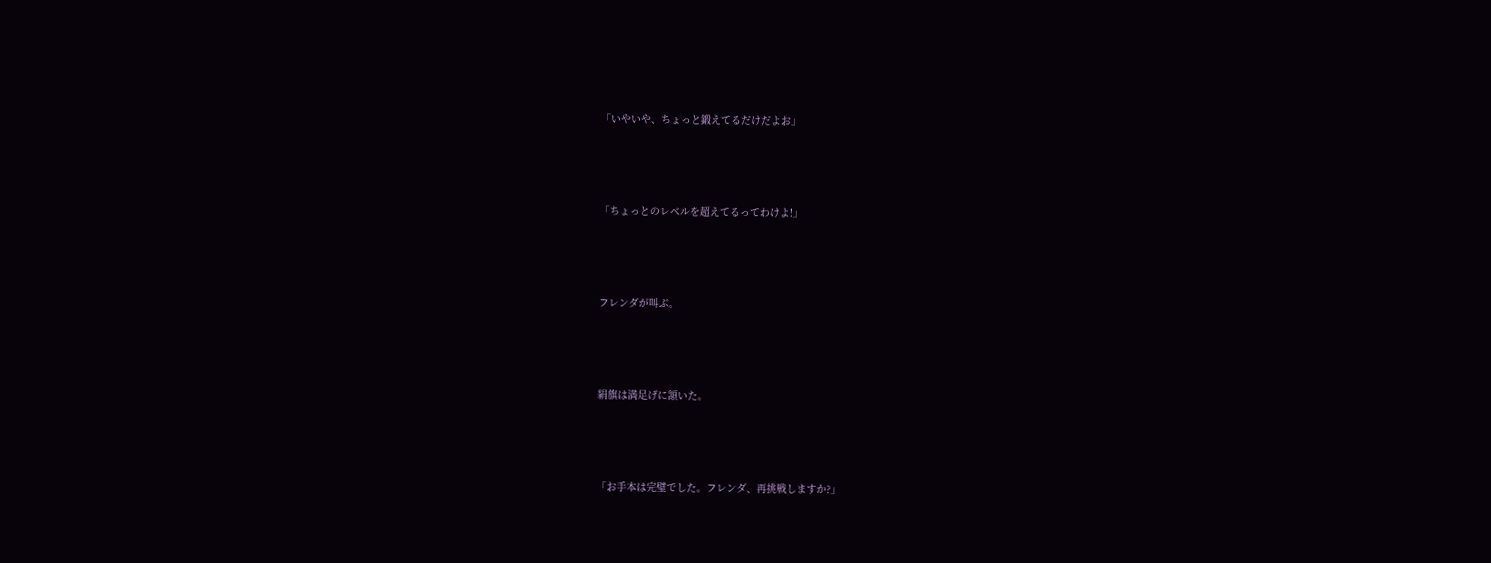「いやいや、ちょっと鍛えてるだけだよお」



「ちょっとのレベルを超えてるってわけよ!」



フレンダが叫ぶ。



絹旗は満足げに頷いた。



「お手本は完璧でした。フレンダ、再挑戦しますか?」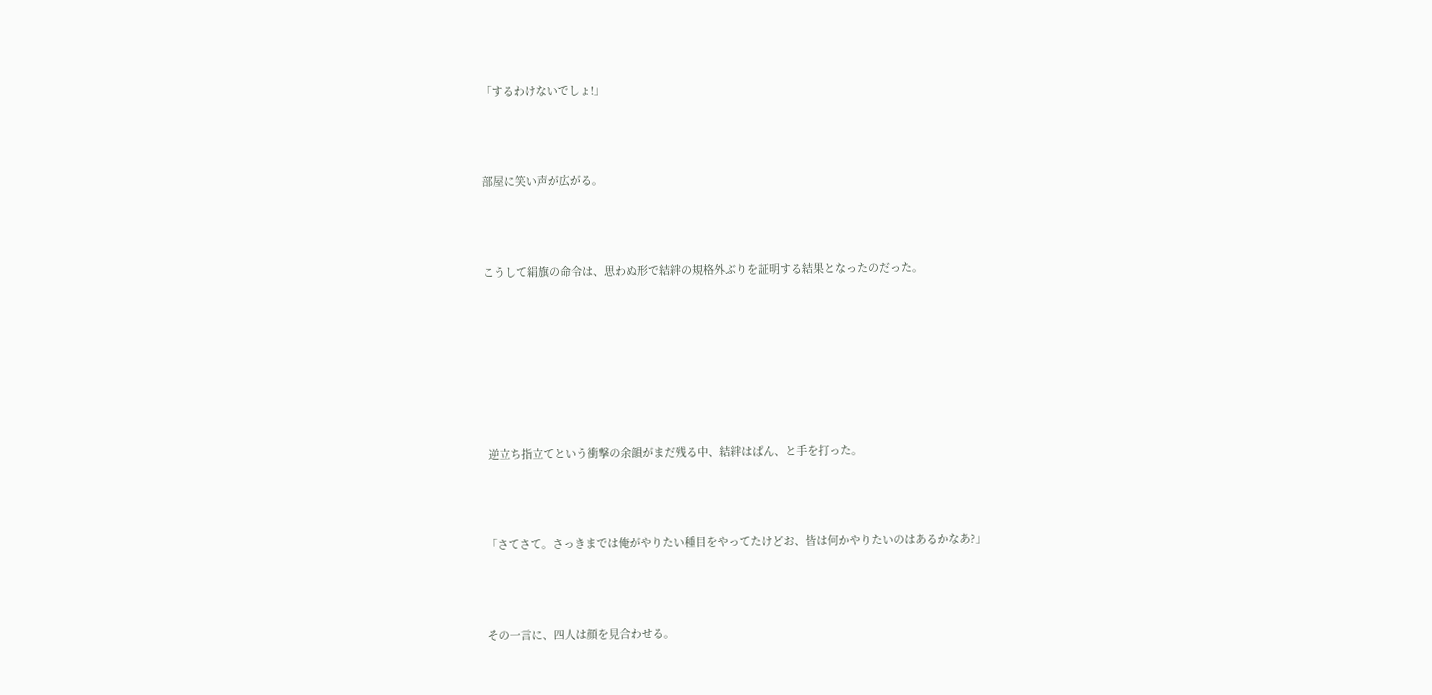「するわけないでしょ!」



部屋に笑い声が広がる。



こうして絹旗の命令は、思わぬ形で結絆の規格外ぶりを証明する結果となったのだった。







 逆立ち指立てという衝撃の余韻がまだ残る中、結絆はぱん、と手を打った。



「さてさて。さっきまでは俺がやりたい種目をやってたけどお、皆は何かやりたいのはあるかなあ?」



その一言に、四人は顔を見合わせる。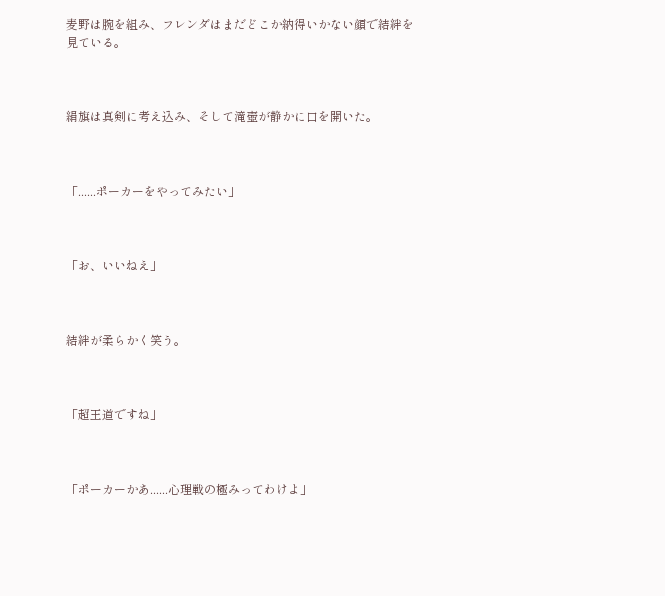麦野は腕を組み、フレンダはまだどこか納得いかない顔で結絆を見ている。



絹旗は真剣に考え込み、そして滝壺が静かに口を開いた。



「......ポーカーをやってみたい」



「お、いいねえ」



結絆が柔らかく笑う。



「超王道ですね」



「ポーカーかあ......心理戦の極みってわけよ」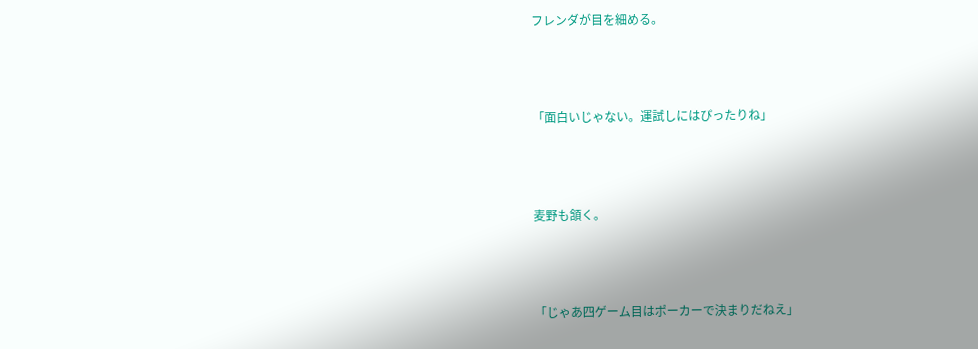フレンダが目を細める。



「面白いじゃない。運試しにはぴったりね」



麦野も頷く。



「じゃあ四ゲーム目はポーカーで決まりだねえ」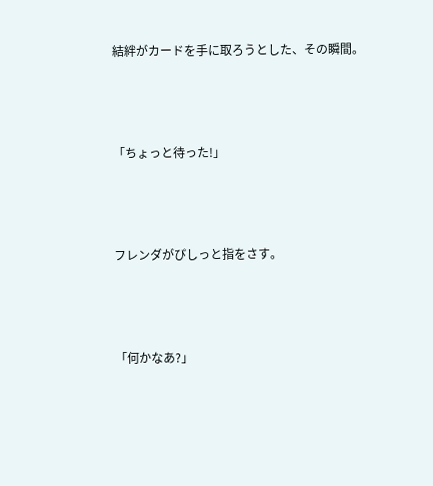結絆がカードを手に取ろうとした、その瞬間。



「ちょっと待った!」



フレンダがぴしっと指をさす。



「何かなあ?」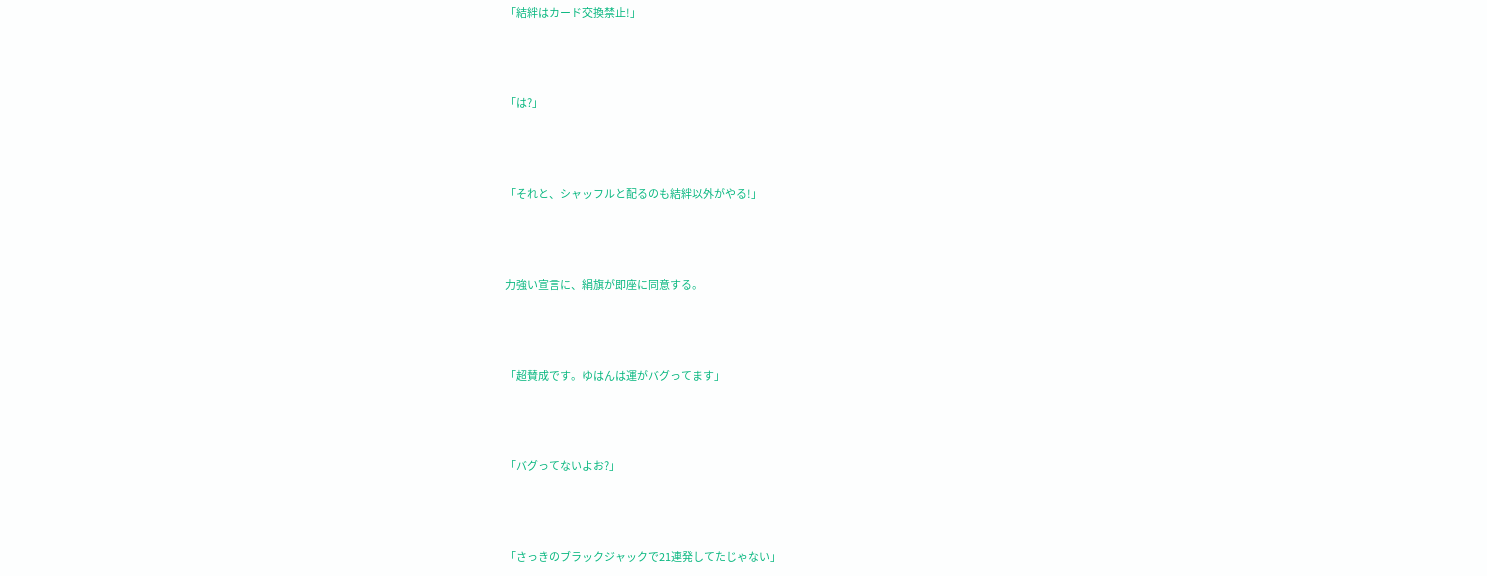「結絆はカード交換禁止!」



「は?」



「それと、シャッフルと配るのも結絆以外がやる!」



力強い宣言に、絹旗が即座に同意する。



「超賛成です。ゆはんは運がバグってます」



「バグってないよお?」



「さっきのブラックジャックで21連発してたじゃない」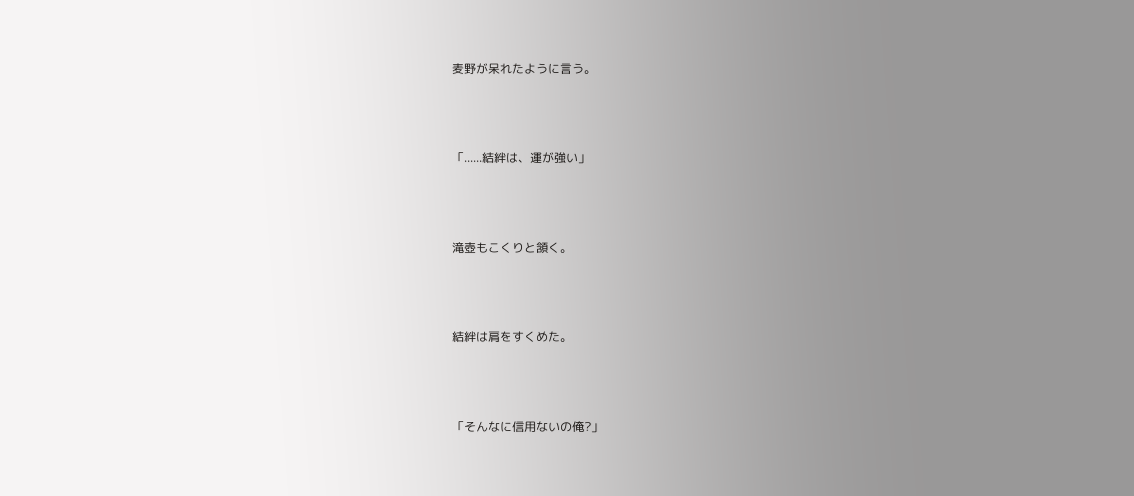麦野が呆れたように言う。



「......結絆は、運が強い」



滝壺もこくりと頷く。



結絆は肩をすくめた。



「そんなに信用ないの俺?」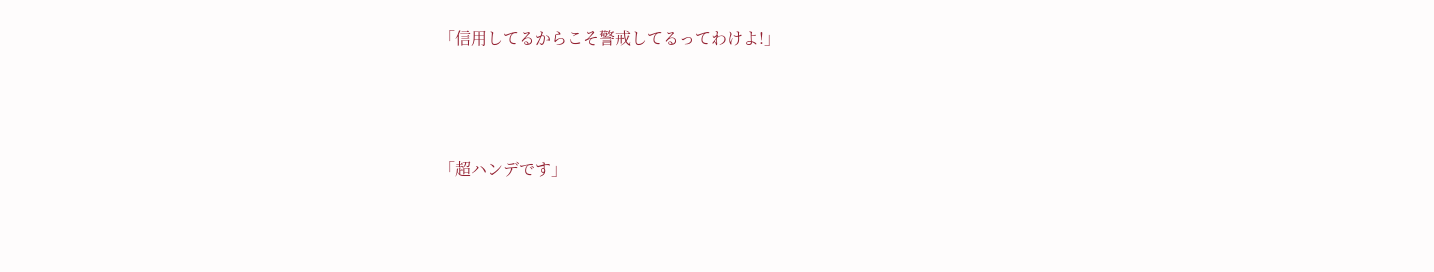「信用してるからこそ警戒してるってわけよ!」



「超ハンデです」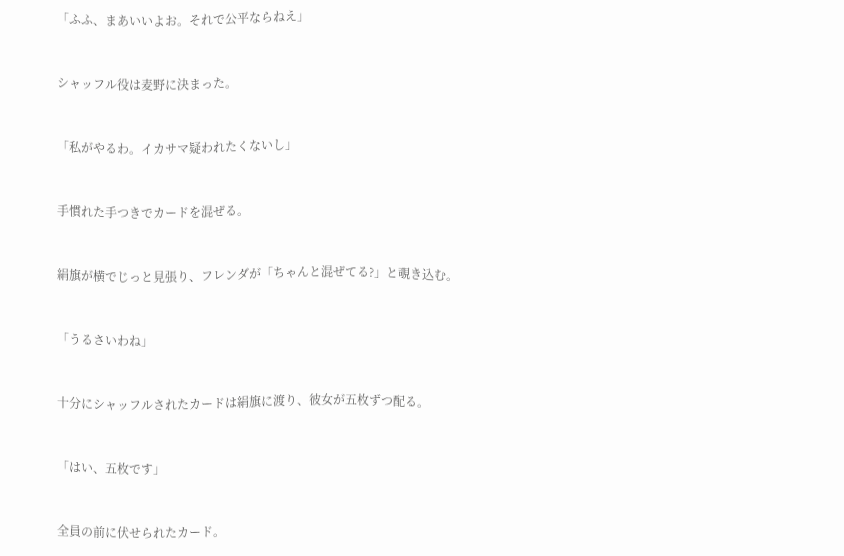「ふふ、まあいいよお。それで公平ならねえ」



シャッフル役は麦野に決まった。



「私がやるわ。イカサマ疑われたくないし」



手慣れた手つきでカードを混ぜる。



絹旗が横でじっと見張り、フレンダが「ちゃんと混ぜてる?」と覗き込む。



「うるさいわね」



十分にシャッフルされたカードは絹旗に渡り、彼女が五枚ずつ配る。



「はい、五枚です」



全員の前に伏せられたカード。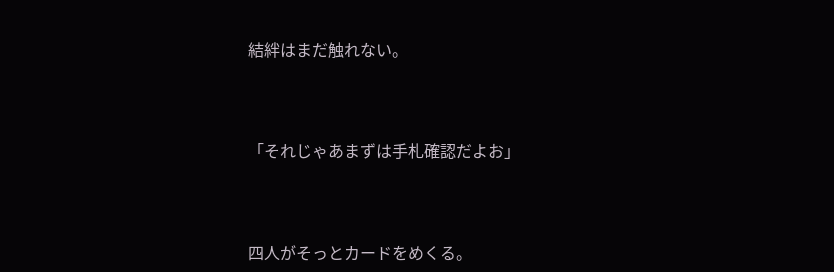結絆はまだ触れない。



「それじゃあまずは手札確認だよお」



四人がそっとカードをめくる。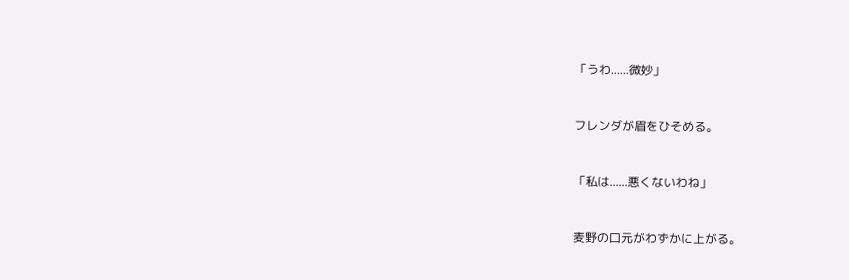「うわ......微妙」



フレンダが眉をひそめる。



「私は......悪くないわね」



麦野の口元がわずかに上がる。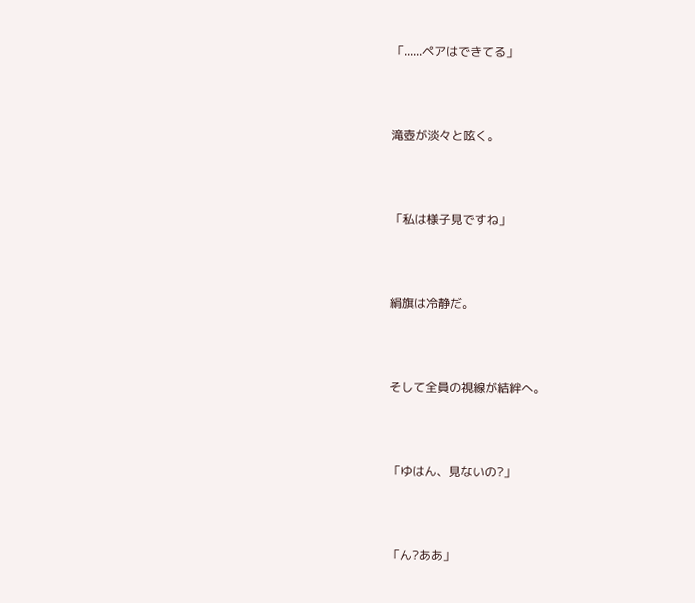「......ペアはできてる」



滝壺が淡々と呟く。



「私は様子見ですね」



絹旗は冷静だ。



そして全員の視線が結絆へ。



「ゆはん、見ないの?」



「ん?ああ」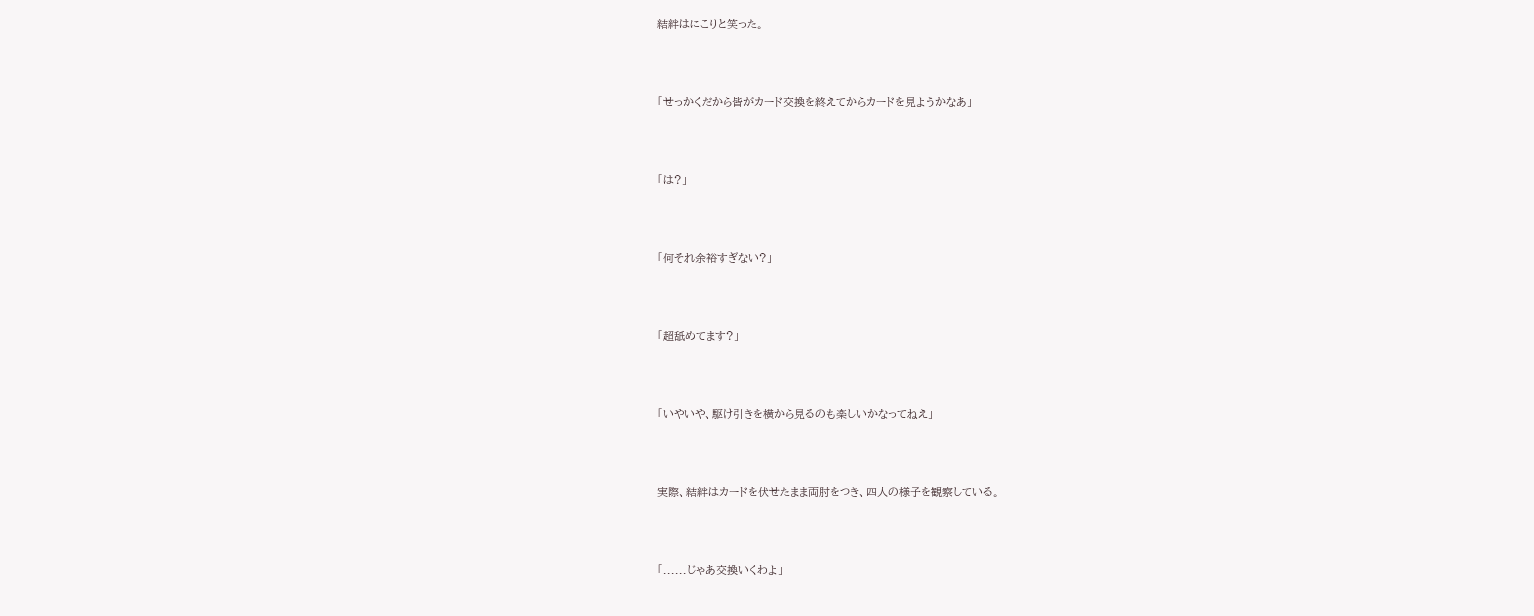結絆はにこりと笑った。



「せっかくだから皆がカード交換を終えてからカードを見ようかなあ」



「は?」



「何それ余裕すぎない?」



「超舐めてます?」



「いやいや、駆け引きを横から見るのも楽しいかなってねえ」



実際、結絆はカードを伏せたまま両肘をつき、四人の様子を観察している。



「......じゃあ交換いくわよ」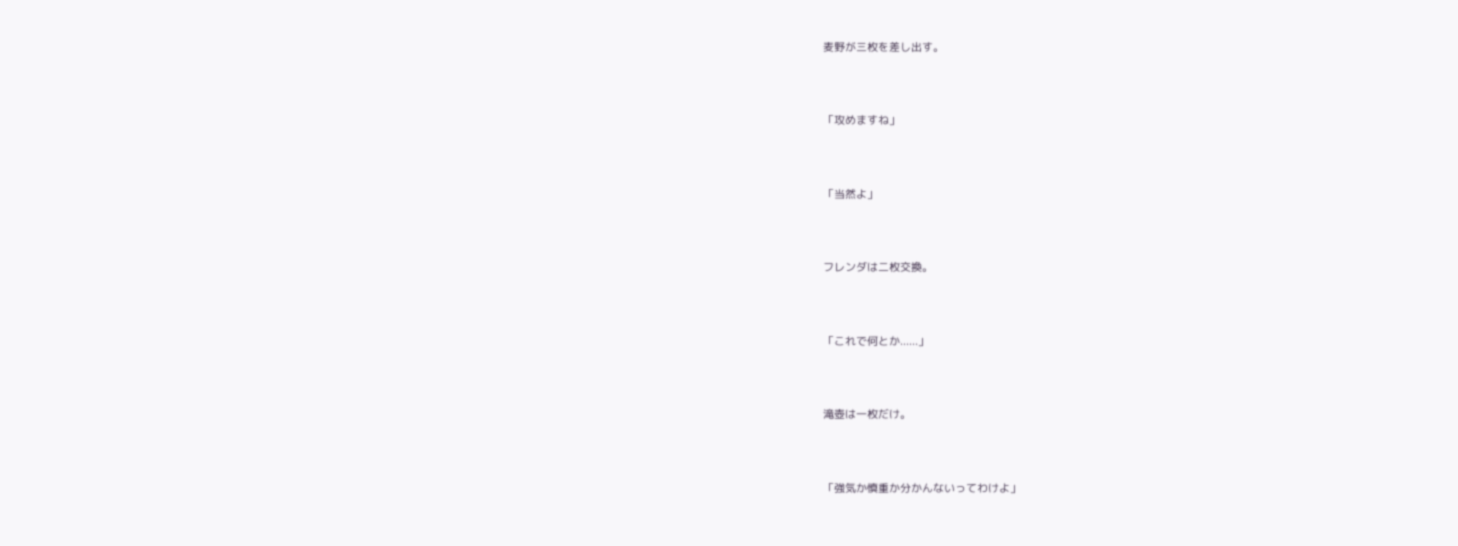麦野が三枚を差し出す。



「攻めますね」



「当然よ」



フレンダは二枚交換。



「これで何とか......」



滝壺は一枚だけ。



「強気か慎重か分かんないってわけよ」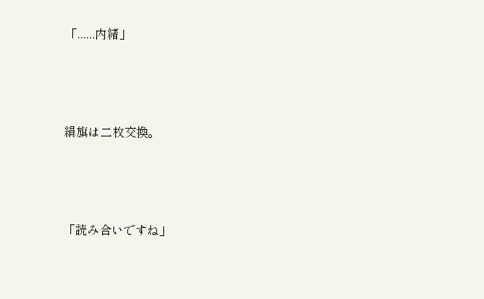「......内緒」



絹旗は二枚交換。



「読み合いですね」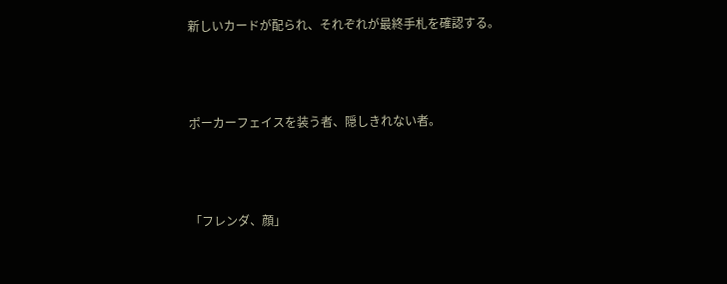新しいカードが配られ、それぞれが最終手札を確認する。



ポーカーフェイスを装う者、隠しきれない者。



「フレンダ、顔」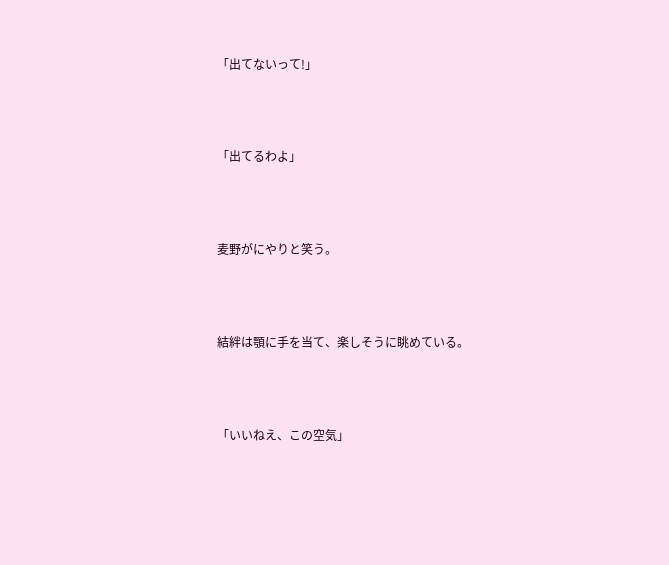「出てないって!」



「出てるわよ」



麦野がにやりと笑う。



結絆は顎に手を当て、楽しそうに眺めている。



「いいねえ、この空気」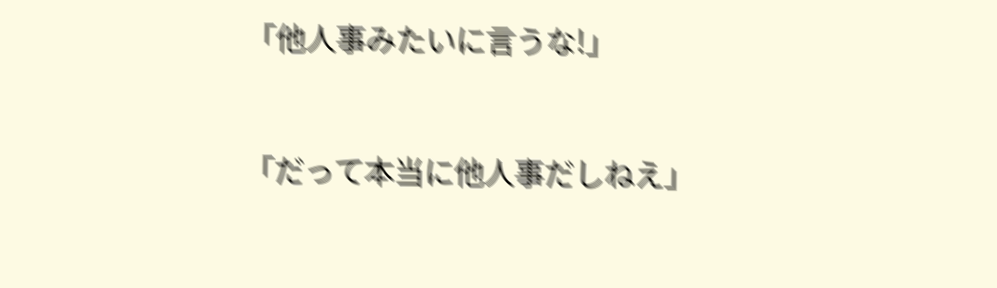「他人事みたいに言うな!」



「だって本当に他人事だしねえ」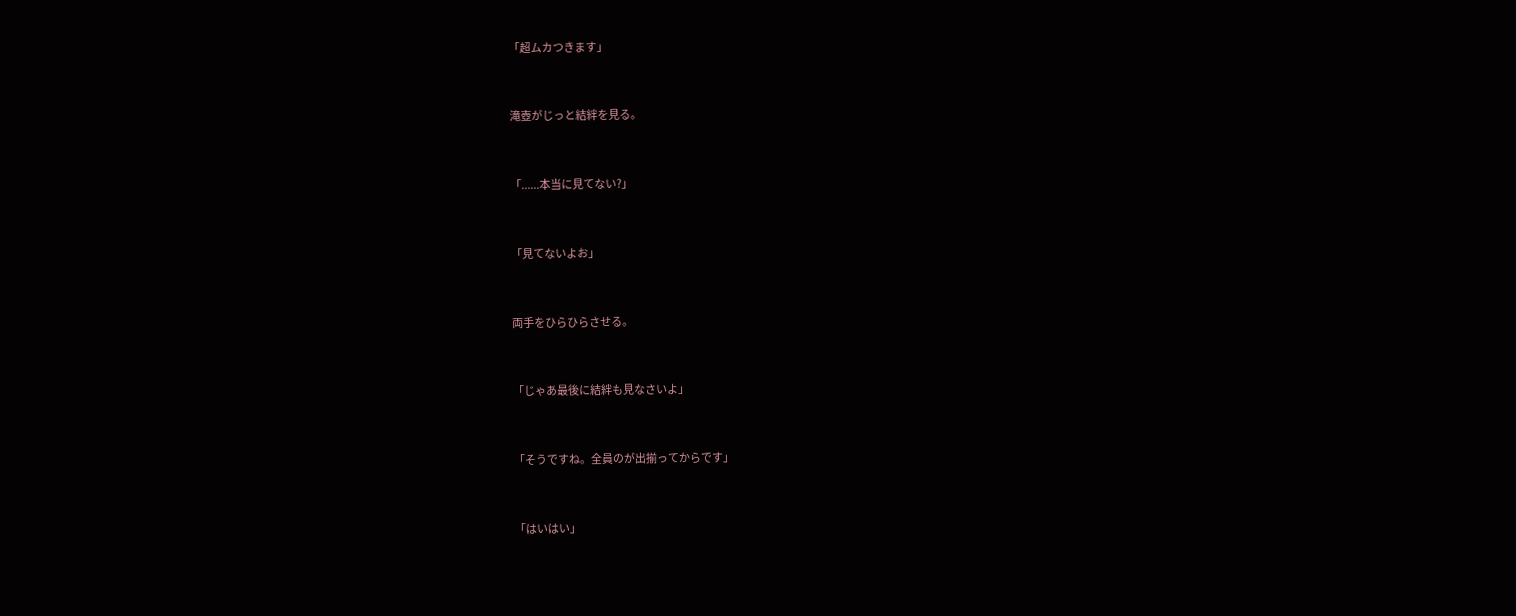「超ムカつきます」



滝壺がじっと結絆を見る。



「......本当に見てない?」



「見てないよお」



両手をひらひらさせる。



「じゃあ最後に結絆も見なさいよ」



「そうですね。全員のが出揃ってからです」



「はいはい」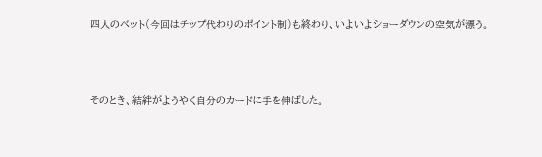四人のベット(今回はチップ代わりのポイント制)も終わり、いよいよショーダウンの空気が漂う。



そのとき、結絆がようやく自分のカードに手を伸ばした。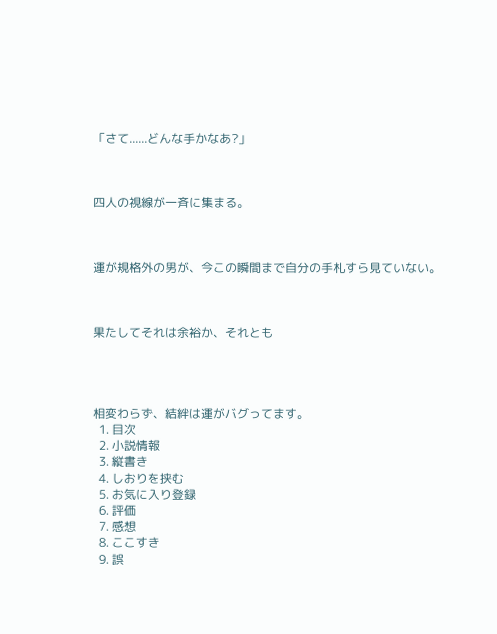「さて......どんな手かなあ?」



四人の視線が一斉に集まる。



運が規格外の男が、今この瞬間まで自分の手札すら見ていない。



果たしてそれは余裕か、それとも




相変わらず、結絆は運がバグってます。
  1. 目次
  2. 小説情報
  3. 縦書き
  4. しおりを挟む
  5. お気に入り登録
  6. 評価
  7. 感想
  8. ここすき
  9. 誤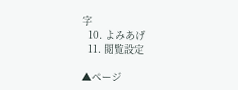字
  10. よみあげ
  11. 閲覧設定

▲ページ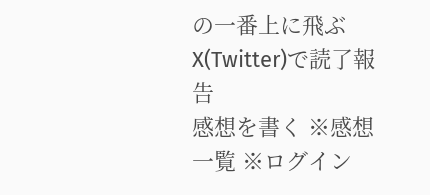の一番上に飛ぶ
X(Twitter)で読了報告
感想を書く ※感想一覧 ※ログイン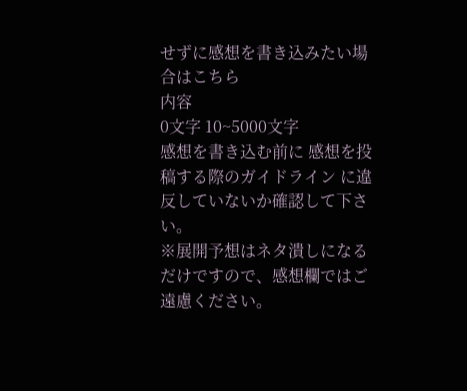せずに感想を書き込みたい場合はこちら
内容
0文字 10~5000文字
感想を書き込む前に 感想を投稿する際のガイドライン に違反していないか確認して下さい。
※展開予想はネタ潰しになるだけですので、感想欄ではご遠慮ください。